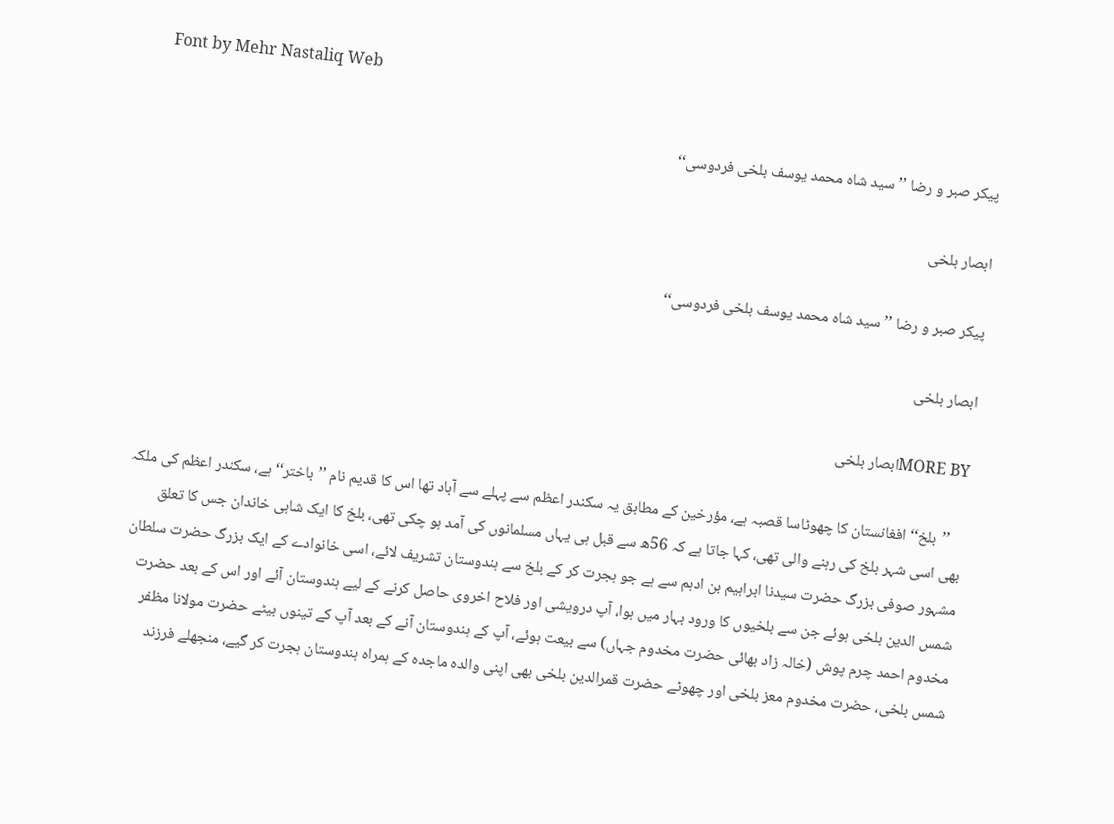Font by Mehr Nastaliq Web

پیکر صبر و رضا ’’سید شاہ محمد یوسف بلخی فردوسی‘‘

ابصار بلخی

پیکر صبر و رضا ’’سید شاہ محمد یوسف بلخی فردوسی‘‘

ابصار بلخی

MORE BYابصار بلخی

    ’’بلخ‘‘ افغانستان کا چھوٹاسا قصبہ ہے، مؤرخین کے مطابق یہ سکندر اعظم سے پہلے سے آباد تھا اس کا قدیم نام ’’باختر‘‘ ہے، سکندر اعظم کی ملکہ بھی اسی شہر بلخ کی رہنے والی تھی، کہا جاتا ہے کہ 56ھ سے قبل ہی یہاں مسلمانوں کی آمد ہو چکی تھی، بلخ کا ایک شاہی خاندان جس کا تعلق مشہور صوفی بزرگ حضرت سیدنا ابراہیم بن ادہم سے ہے جو ہجرت کر کے بلخ سے ہندوستان تشریف لائے، اسی خانوادے کے ایک بزرگ حضرت سلطان شمس الدین بلخی ہوئے جن سے بلخیوں کا ورود بہار میں ہوا، آپ درویشی اور فلاح اخروی حاصل کرنے کے لیے ہندوستان آئے اور اس کے بعد حضرت مخدوم احمد چرم پوش (خالہ زاد بھائی حضرت مخدوم جہاں) سے بیعت ہوئے، آپ کے ہندوستان آنے کے بعد آپ کے تینوں بیٹے حضرت مولانا مظفر شمس بلخی، حضرت مخدوم معز بلخی اور چھوٹے حضرت قمرالدین بلخی بھی اپنی والدہ ماجدہ کے ہمراہ ہندوستان ہجرت کر گیے، منجھلے فرزند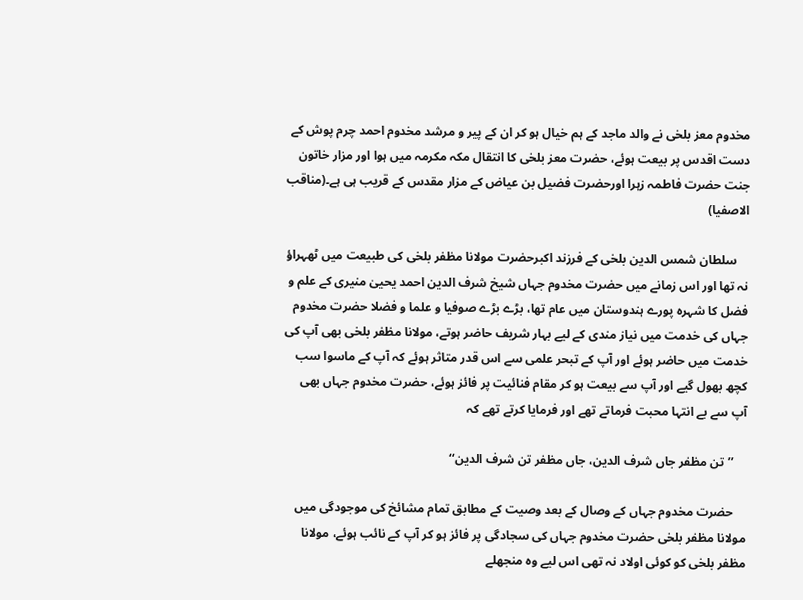مخدوم معز بلخی نے والد ماجد کے ہم خیال ہو کر ان کے پیر و مرشد مخدوم احمد چرم پوش کے دست اقدس پر بیعت ہوئے، حضرت معز بلخی کا انتقال مکہ مکرمہ میں ہوا اور مزار خاتون جنت حضرت فاطمہ زہرا اورحضرت فضیل بن عیاض کے مزار مقدس کے قریب ہی ہے۔(مناقب الاصفیا)

    سلطان شمس الدین بلخی کے فرزند اکبرحضرت مولانا مظفر بلخی کی طبیعت میں ٹھہراؤ نہ تھا اور اس زمانے میں حضرت مخدوم جہاں شیخ شرف الدین احمد یحییٰ منیری کے علم و فضل کا شہرہ پورے ہندوستان میں عام تھا، بڑے بڑے صوفیا و علما و فضلا حضرت مخدوم جہاں کی خدمت میں نیاز مندی کے لیے بہار شریف حاضر ہوتے، مولانا مظفر بلخی بھی آپ کی خدمت میں حاضر ہوئے اور آپ کے تبحر علمی سے اس قدر متاثر ہوئے کہ آپ کے ماسوا سب کچھ بھول گیے اور آپ سے بیعت ہو کر مقام فنائیت پر فائز ہوئے، حضرت مخدوم جہاں بھی آپ سے بے انتہا محبت فرماتے تھے اور فرمایا کرتے تھے کہ

    ’’تن مظفر جاں شرف الدین، جاں مظفر تن شرف الدین‘‘

    حضرت مخدوم جہاں کے وصال کے بعد وصیت کے مطابق تمام مشائخ کی موجودگی میں مولانا مظفر بلخی حضرت مخدوم جہاں کی سجادگی پر فائز ہو کر آپ کے نائب ہوئے، مولانا مظفر بلخی کو کوئی اولاد نہ تھی اس لیے وہ منجھلے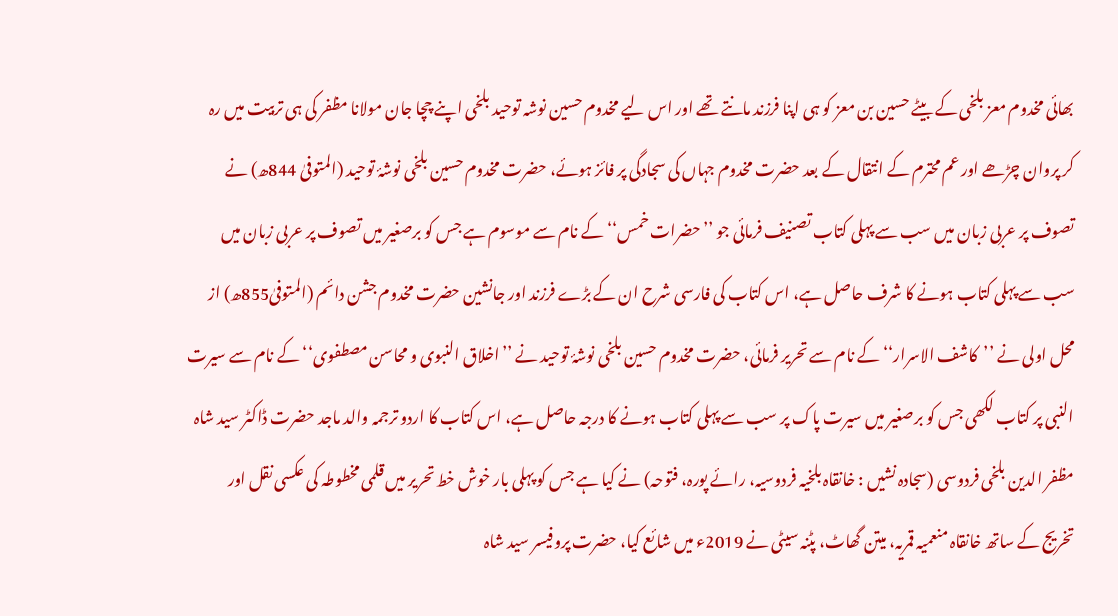بھائی مخدوم معز بلخی کے بیٹے حسین بن معز کو ہی اپنا فرزند مانتے تھے اور اس لیے مخدوم حسین نوشہ توحید بلخی اپنے چچا جان مولانا مظفر کی ہی تربیت میں رہ کر پروان چڑھے اور عم محترم کے انتقال کے بعد حضرت مخدوم جہاں کی سجادگی پر فائز ہوئے، حضرت مخدوم حسین بلخی نوشۂ توحید (المتوفیٰ 844ھ) نے تصوف پر عربی زبان میں سب سے پہلی کتاب تصنیف فرمائی جو ’’حضرات خمس‘‘ کے نام سے موسوم ہے جس کو برصغیر میں تصوف پر عربی زبان میں سب سے پہلی کتاب ہونے کا شرف حاصل ہے، اس کتاب کی فارسی شرح ان کے بڑے فرزند اور جانشین حضرت مخدوم جشن دائم (المتوفیٰ855ھ) از محل اولی نے ’’کاشف الاسرار‘‘ کے نام سے تحریر فرمائی، حضرت مخدوم حسین بلخی نوشۂ توحید نے ’’اخلاق النبوی و محاسن مصطفوی‘‘ کے نام سے سیرت النبی پر کتاب لکھی جس کو برصغیر میں سیرت پاک پر سب سے پہلی کتاب ہونے کا درجہ حاصل ہے، اس کتاب کا اردو ترجمہ والد ماجد حضرت ڈاکٹر سید شاہ مظفر الدین بلخی فردوسی (سجادہ نشیں : خانقاہ بلخیہ فردوسیہ، رائے پورہ، فتوحہ) نے کیا ہے جس کو پہلی بار خوش خط تحریر میں قلمی مخطوطہ کی عکسی نقل اور تخریج کے ساتھ خانقاہ منعمیہ قمریہ، میتن گھاٹ، پٹنہ سیٹی نے 2019ء میں شائع کیا، حضرت پروفیسر سید شاہ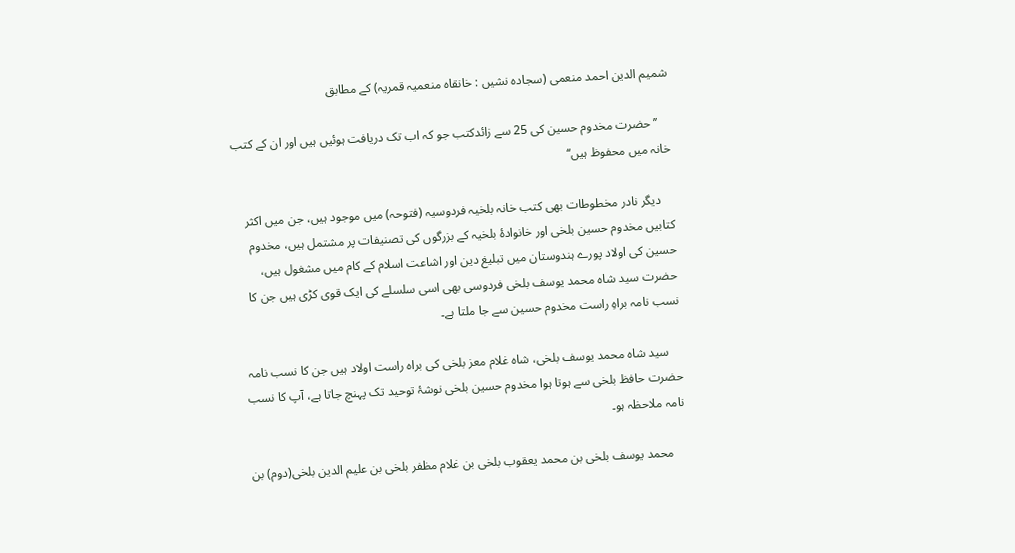شمیم الدین احمد منعمی (سجادہ نشیں : خانقاہ منعمیہ قمریہ) کے مطابق

    ’’حضرت مخدوم حسین کی 25 سے زائدکتب جو کہ اب تک دریافت ہوئیں ہیں اور ان کے کتب خانہ میں محفوظ ہیں‘‘

    دیگر نادر مخطوطات بھی کتب خانہ بلخیہ فردوسیہ (فتوحہ) میں موجود ہیں، جن میں اکثر کتابیں مخدوم حسین بلخی اور خانوادۂ بلخیہ کے بزرگوں کی تصنیفات پر مشتمل ہیں، مخدوم حسین کی اولاد پورے ہندوستان میں تبلیغ دین اور اشاعت اسلام کے کام میں مشغول ہیں، حضرت سید شاہ محمد یوسف بلخی فردوسی بھی اسی سلسلے کی ایک قوی کڑی ہیں جن کا نسب نامہ براہِ راست مخدوم حسین سے جا ملتا ہے۔

    سید شاہ محمد یوسف بلخی، شاہ غلام معز بلخی کی براہ راست اولاد ہیں جن کا نسب نامہ حضرت حافظ بلخی سے ہوتا ہوا مخدوم حسین بلخی نوشۂ توحید تک پہنچ جاتا ہے، آپ کا نسب نامہ ملاحظہ ہو۔

    محمد یوسف بلخی بن محمد یعقوب بلخی بن غلام مظفر بلخی بن علیم الدین بلخی(دوم) بن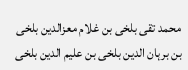محمد تقی بلخی بن غلام معزالدین بلخی بن برہان الدین بلخی بن علیم الدین بلخی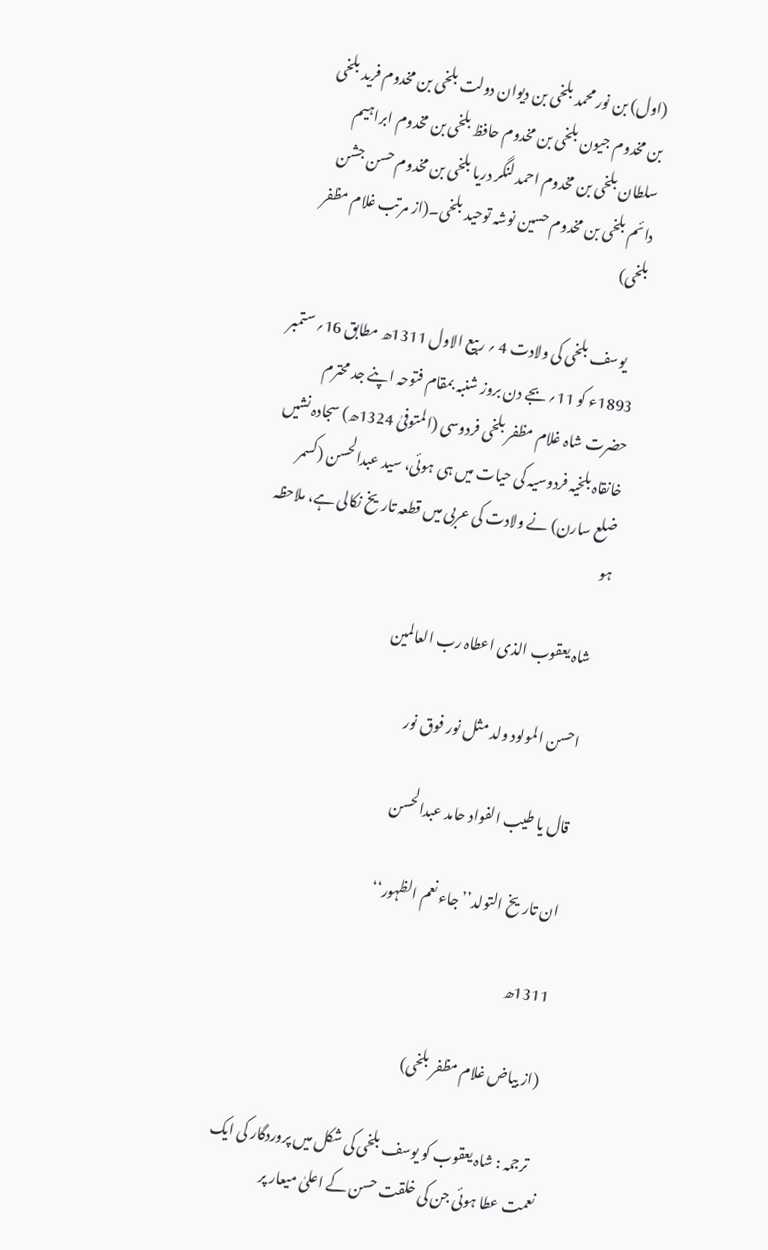(اول) بن نور محمد بلخی بن دیوان دولت بلخی بن مخدوم فرید بلخی بن مخدوم جیون بلخی بن مخدوم حافظ بلخی بن مخدوم ابراہیم سلطان بلخی بن مخدوم احمد لنگر دریا بلخی بن مخدوم حسن جشن دائم بلخی بن مخدوم حسین نوشہ توحید بلخی۔(از مرتب غلام مظفر بلخی)

    یوسف بلخی کی ولادت 4 ؍ ربیع الاول 1311ھ مطابق 16؍ ستمبر 1893ء کو 11؍ بجے دن بروز شنبہ بمقام فتوحہ اپنے جد محترم حضرت شاہ غلام مظفر بلخی فردوسی (المتوفیٰ 1324ھ) سجادہ نشیں خانقاہ بلخیہ فردوسیہ کی حیات میں ہی ہوئی، سید عبدالحسن (کسمر ضلع سارن) نے ولادت کی عربی میں قطعہ تاریخ نکالی ہے، ملاحظہ ہو

    شاہ یعقوب الذی اعطاہ رب العالمین

    احسن المولود ولد مثل نور فوق نور

    قال یا طیب الفواد حامد عبدالحسن

    ان تاریخ التولد’’ جاء نعم الظہور‘‘

    1311ھ

    (از بیاض غلام مظفر بلخی)

    ترجمہ : شاہ یعقوب کو یوسف بلخی کی شکل میں پروردگار کی ایک نعمت عطا ہوئی جن کی خلقت حسن کے اعلیٰ میعار پر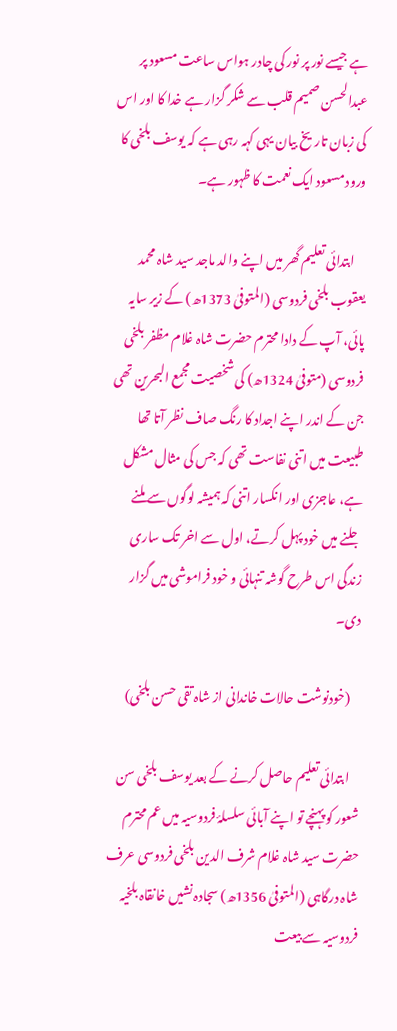ہے جیسے نور پر نور کی چادر ہواس ساعت مسعود پر عبدالحسن صمیم قلب سے شکر گزار ہے خدا کا اور اس کی زبان تاریخ بیان یہی کہہ رہی ہے کہ یوسف بلخی کا ورود مسعود ایک نعمت کا ظہور ہے۔

    ابتدائی تعلیم گھر میں اپنے والد ماجد سید شاہ محمد یعقوب بلخی فردوسی (المتوفیٰ 1373ھ) کے زیر سایہ پائی، آپ کے دادا محترم حضرت شاہ غلام مظفر بلخی فردوسی (متوفیٰ 1324ھ) کی شخصیت مجمع البحرین تھی جن کے اندر اپنے اجداد کا رنگ صاف نظر آتا تھا طبیعت میں اتنی نفاست تھی کہ جس کی مثال مشکل ہے، عاجزی اور انکسار اتنی کہ ہمیشہ لوگوں سے ملنے جلنے میں خود پہل کرتے، اول سے اخر تک ساری زندگی اس طرح گوشہ تنہائی و خود فراموشی میں گزار دی۔

    (خودنوشت حالات خاندانی از شاہ تقی حسن بلخی)

    ابتدائی تعلیم حاصل کرنے کے بعد یوسف بلخی سن شعور کو پہنچے تو اپنے آبائی سلسلۂ فردوسیہ میں عم محترم حضرت سید شاہ غلام شرف الدین بلخی فردوسی عرف شاہ درگاہی (المتوفیٰ 1356ھ) سجادہ نشیں خانقاہ بلخیہ فردوسیہ سے بیعت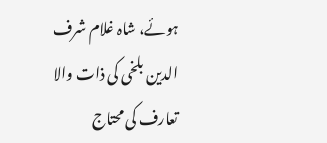ہوئے، شاہ غلام شرف الدین بلخی کی ذات والا تعارف کی محتاج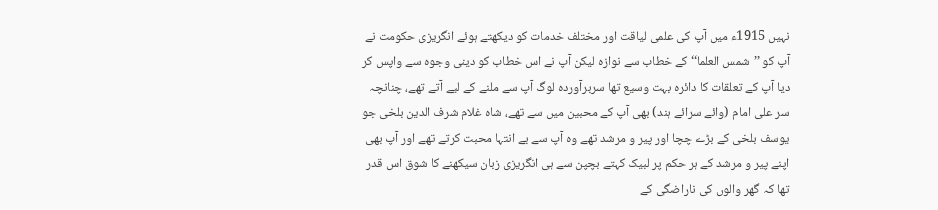نہیں 1915ء میں آپ کی علمی لیاقت اور مختلف خدمات کو دیکھتے ہوئے انگریزی حکومت نے آپ کو ’’شمس العلما‘‘ کے خطاب سے نوازہ لیکن آپ نے اس خطاب کو دینی وجوہ سے واپس کر دیا آپ کے تعلقات کا دائرہ بہت وسیع تھا سربرآوردہ لوگ آپ سے ملنے کے لیے آتے تھے، چنانچہ سر علی امام (وائے سرائے ہند) بھی آپ کے محبین میں سے تھے، شاہ غلام شرف الدین بلخی جو یوسف بلخی کے بڑے چچا اور پیر و مرشد تھے وہ آپ سے بے انتہا محبت کرتے تھے اور آپ بھی اپنے پیر و مرشد کے ہر حکم پر لبیک کہتے بچپن سے ہی انگریزی زبان سیکھنے کا شوق اس قدر تھا کہ گھر والوں کی ناراضگی کے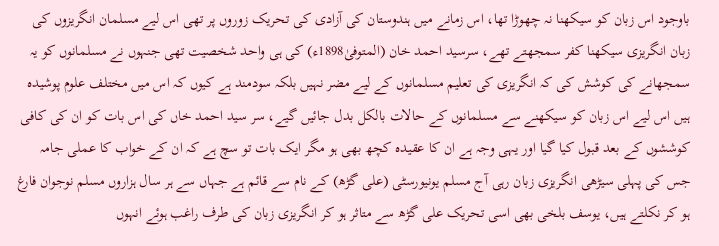باوجود اس زبان کو سیکھنا نہ چھوڑا تھا، اس زمانے میں ہندوستان کی آزادی کی تحریک زوروں پر تھی اس لیے مسلمان انگریزوں کی زبان انگریزی سیکھنا کفر سمجھتے تھے، سرسید احمد خان (المتوفیٰ1898ء) کی ہی واحد شخصیت تھی جنہوں نے مسلمانوں کو یہ سمجھانے کی کوشش کی کہ انگریزی کی تعلیم مسلمانوں کے لیے مضر نہیں بلکہ سودمند ہے کیوں کہ اس میں مختلف علوم پوشیدہ ہیں اس لیے اس زبان کو سیکھنے سے مسلمانوں کے حالات بالکل بدل جائیں گیے، سر سید احمد خاں کی اس بات کو ان کی کافی کوششوں کے بعد قبول کیا گیا اور یہی وجہ ہے ان کا عقیدہ کچھ بھی ہو مگر ایک بات تو سچ ہے کہ ان کے خواب کا عملی جامہ جس کی پہلی سیڑھی انگریزی زبان رہی آج مسلم یونیورسٹی (علی گڑھ) کے نام سے قائم ہے جہاں سے ہر سال ہزاروں مسلم نوجوان فارغ ہو کر نکلتے ہیں، یوسف بلخی بھی اسی تحریک علی گڑھ سے متاثر ہو کر انگریزی زبان کی طرف راغب ہوئے انہوں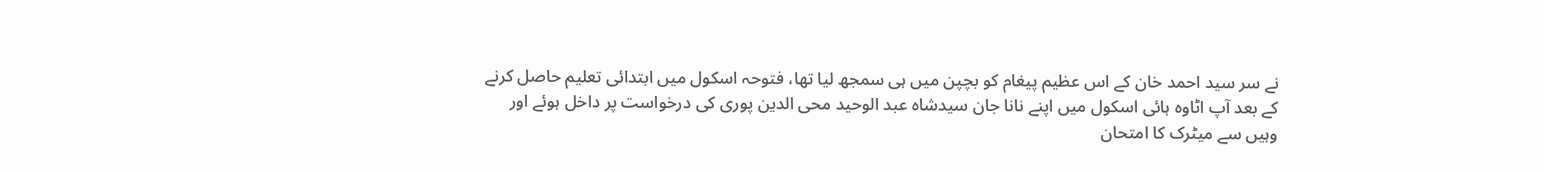نے سر سید احمد خان کے اس عظیم پیغام کو بچپن میں ہی سمجھ لیا تھا، فتوحہ اسکول میں ابتدائی تعلیم حاصل کرنے کے بعد آپ اٹاوہ ہائی اسکول میں اپنے نانا جان سیدشاہ عبد الوحید محی الدین پوری کی درخواست پر داخل ہوئے اور وہیں سے میٹرک کا امتحان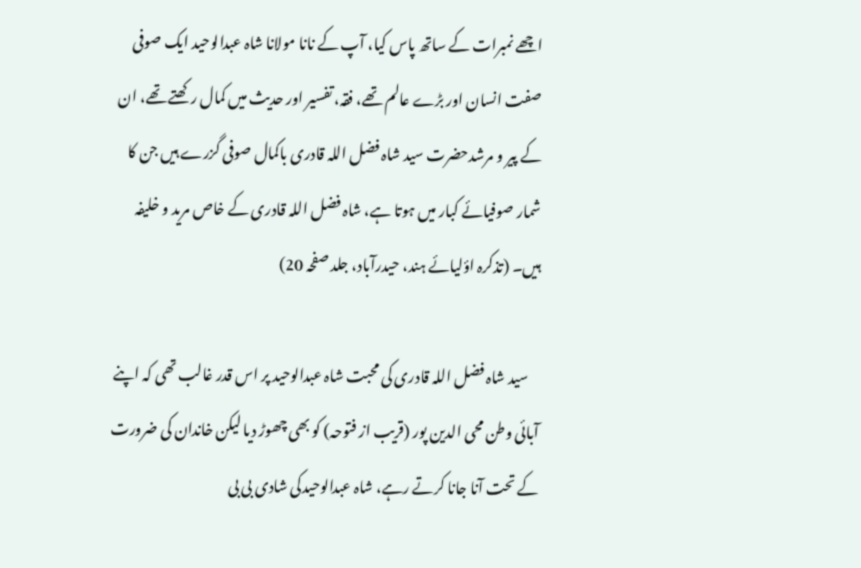اچھے نمبرات کے ساتھ پاس کیا، آپ کے نانا مولانا شاہ عبدالوحید ایک صوفی صفت انسان اور بڑے عالم تھے، فقہ، تفسیر اور حدیث میں کمال رکھتے تھے، ان کے پیر و مرشدحضرت سید شاہ فضل اللہ قادری باکمال صوفی گزرے ہیں جن کا شمار صوفیائے کبار میں ہوتا ہے، شاہ فضل اللہ قادری کے خاص مرید و خلیفہ ہیں۔ (تذکرہ اؤلیائے ہند، حیدرآباد، جلد صفحہ 20)

    سید شاہ فضل اللہ قادری کی محبت شاہ عبدالوحید پر اس قدر غالب تھی کہ اپنے آبائی وطن محی الدین پور (قریب از فتوحہ) کو بھی چھوڑ دیا لیکن خاندان کی ضرورت کے تحت آنا جانا کرتے رہے، شاہ عبدالوحیدکی شادی بی بی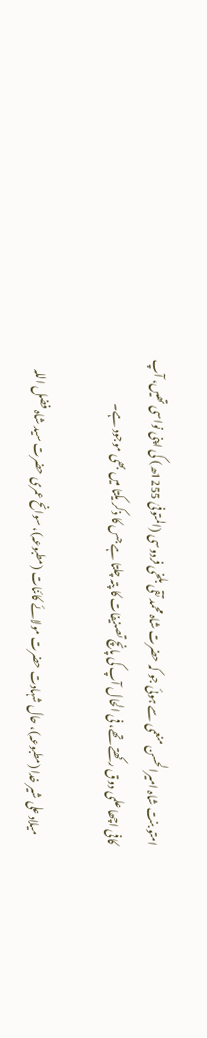امتو بنت شاہ امیرالحسن منعمی سے ہوئی جو کہ حضرت شاہ محمد تقی بلخی فردوسی (المتوفیٰ 1255ھ) کی اپنی نواسی تھیں، آپ کافی اچھا علمی دوق رکھتے تھے، فی الحال آپ کی پانچ تصنیفات کا پتہ چلتا ہے جس کا ذکر یکتا میں بھی موجود ہے۔

    میلاد علی شیر خدا (مطبوعہ)، حال شہادت حضرت مولائے کائنات (مطبوعہ)، سوانح عمری حضرت سید شاہ فضل اللہ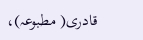قادری( مطبوعہ)،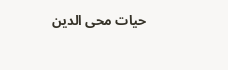حیات محی الدین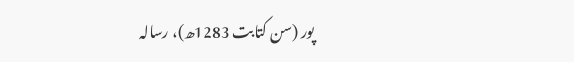پور (سن کتابت 1283ھ)، رسالہ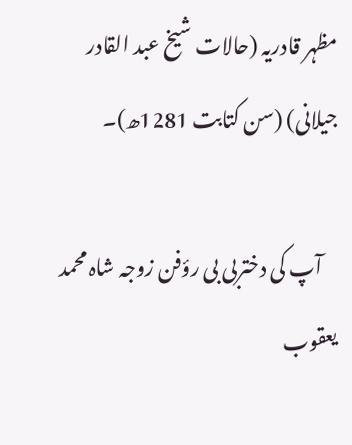مظہر قادریہ (حالات شیخ عبد القادر جیلانی) (سن کتابت 1281ھ)۔

    آپ کی دختربی بی رؤفن زوجہ شاہ محمد یعقوب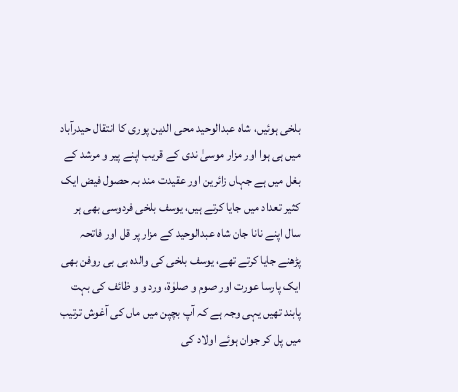بلخی ہوئیں، شاہ عبدالوحید محی الدین پوری کا انتقال حیدرآباد میں ہی ہوا اور مزار موسیٰ ندی کے قریب اپنے پیر و مرشد کے بغل میں ہے جہاں زائرین اور عقیدت مند بہ حصول فیض ایک کثیر تعداد میں جایا کرتے ہیں، یوسف بلخی فردوسی بھی ہر سال اپنے نانا جان شاہ عبدالوحید کے مزار پر قل اور فاتحہ پڑھنے جایا کرتے تھے، یوسف بلخی کی والدہ بی بی روفن بھی ایک پارسا عورت اور صوم و صلوٰۃ، ورد و و ظائف کی بہت پابند تھیں یہی وجہ ہے کہ آپ بچپن میں ماں کی آغوش ترتیب میں پل کر جوان ہوئے اولاد کی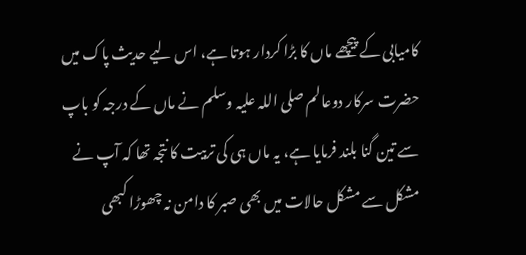کامیابی کے پیچھے ماں کا بڑا کردار ہوتا ہے، اس لیے حدیث پاک میں حضرت سرکار دوعالم صلی اللہ علیہ وسلم نے ماں کے درجہ کو باپ سے تین گنا بلند فرمایا ہے، یہ ماں ہی کی تربیت کا نتجہ تھا کہ آپ نے مشکل سے مشکل حالات میں بھی صبر کا دامن نہ چھوڑا کبھی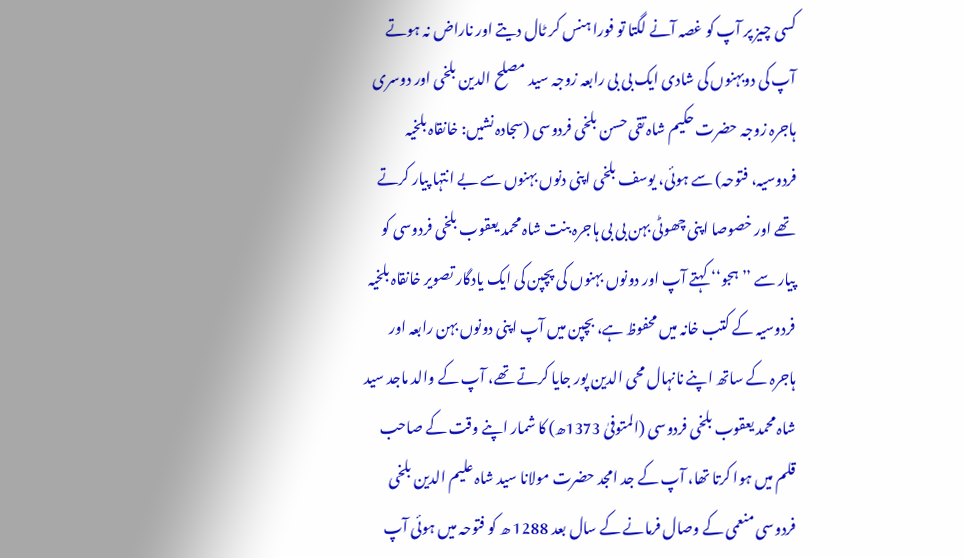کسی چیز پر آپ کو غصہ آنے لگتا تو فورا ہنس کر ٹال دیتے اور ناراض نہ ہوتے آپ کی دوبہنوں کی شادی ایک بی بی رابعہ زوجہ سید مصلح الدین بلخی اور دوسری ہاجرہ زوجہ حضرت حکیم شاہ تقی حسن بلخی فردوسی (سجادہ نشیں: خانقاہ بلخیہ فردوسیہ، فتوحہ) سے ہوئی، یوسف بلخی اپنی دنوں بہنوں سے بے انتہا پیار کرتے تھے اور خصوصا اپنی چھوٹی بہن بی بی ہاجرہ بنت شاہ محمد یعقوب بلخی فردوسی کو پیار سے ’’ہجو‘‘ کہتے آپ اور دونوں بہنوں کی پچپن کی ایک یادگار تصویر خانقاہ بلخیہ فردوسیہ کے کتب خانہ میں محفوظ ہے، بچپن میں آپ اپنی دونوں بہن رابعہ اور ہاجرہ کے ساتھ اپنے نانہال محی الدین پور جایا کرتے تھے، آپ کے والد ماجد سید شاہ محمد یعقوب بلخی فردوسی (المتوفیٰ 1373ھ) کا شمار اپنے وقت کے صاحب قلم میں ہوا کرتا تھا، آپ کے جد امجد حضرت مولانا سید شاہ علیم الدین بلخی فردوسی منعمی کے وصال فرمانے کے سال بعد 1288 ھ کو فتوحہ میں ہوئی آپ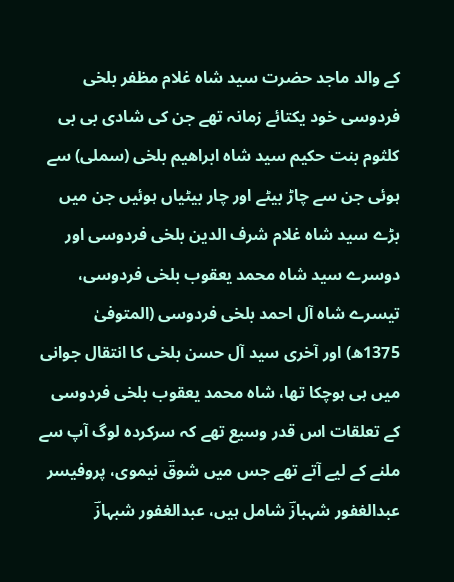کے والد ماجد حضرت سید شاہ غلام مظفر بلخی فردوسی خود یکتائے زمانہ تھے جن کی شادی بی بی کلثوم بنت حکیم سید شاہ ابراھیم بلخی (سملی) سے ہوئی جن سے چاڑ بیٹے اور چار بیٹیاں ہوئیں جن میں بڑے سید شاہ غلام شرف الدین بلخی فردوسی اور دوسرے سید شاہ محمد یعقوب بلخی فردوسی، تیسرے شاہ آل احمد بلخی فردوسی (المتوفیٰ 1375ھ) اور آخری سید آل حسن بلخی کا انتقال جوانی میں ہی ہوچکا تھا، شاہ محمد یعقوب بلخی فردوسی کے تعلقات اس قدر وسیع تھے کہ سرکردہ لوگ آپ سے ملنے کے لیے آتے تھے جس میں شوقؔ نیموی، پروفیسر عبدالغفور شہبازؔ شامل ہیں، عبدالغفور شبہازؔ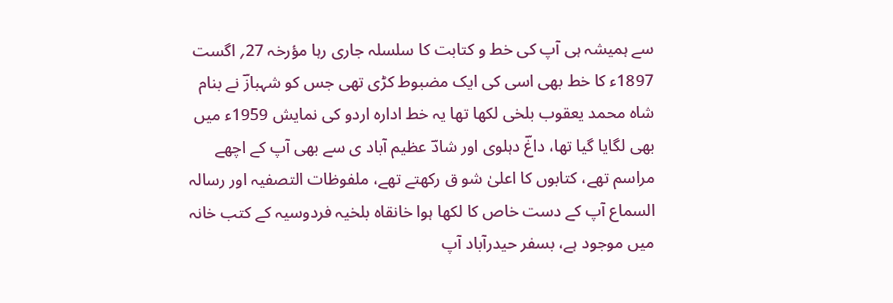سے ہمیشہ ہی آپ کی خط و کتابت کا سلسلہ جاری رہا مؤرخہ 27؍ اگست 1897ء کا خط بھی اسی کی ایک مضبوط کڑی تھی جس کو شہبازؔ نے بنام شاہ محمد یعقوب بلخی لکھا تھا یہ خط ادارہ اردو کی نمایش 1959ء میں بھی لگایا گیا تھا، داغؔ دہلوی اور شادؔ عظیم آباد ی سے بھی آپ کے اچھے مراسم تھے، کتابوں کا اعلیٰ شو ق رکھتے تھے، ملفوظات التصفیہ اور رسالہ السماع آپ کے دست خاص کا لکھا ہوا خانقاہ بلخیہ فردوسیہ کے کتب خانہ میں موجود ہے، بسفر حیدرآباد آپ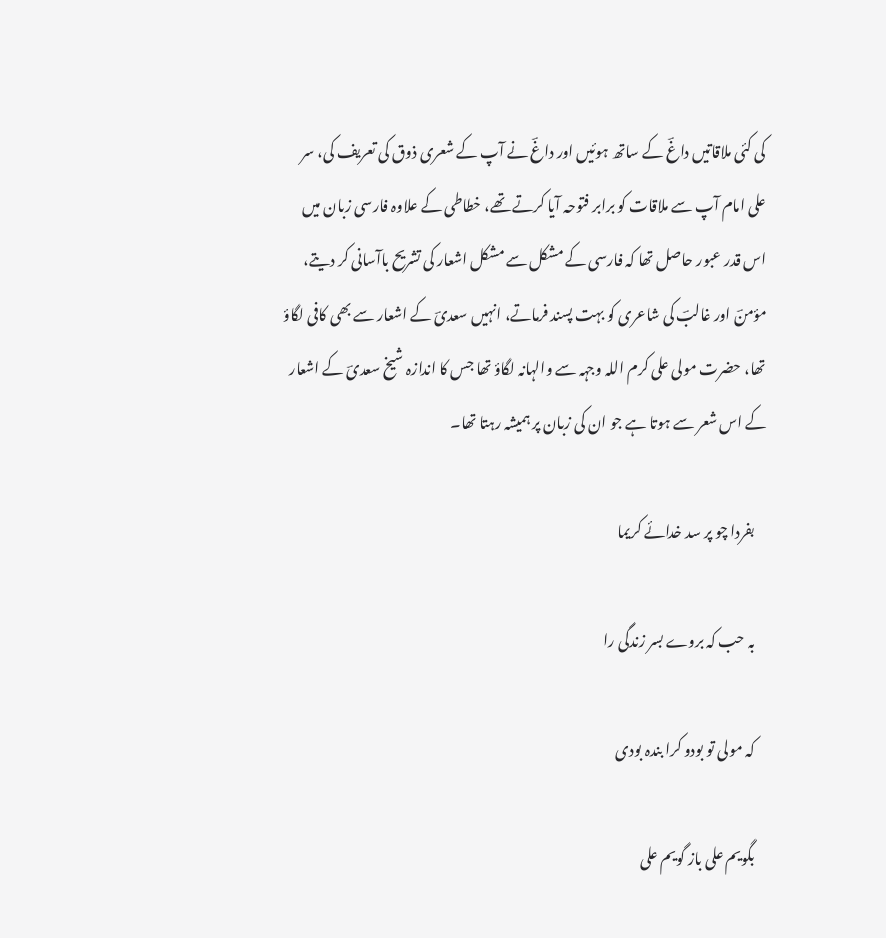کی کئی ملاقاتیں داغؔ کے ساتھ ہوئیں اور داغؔ نے آپ کے شعری ذوق کی تعریف کی، سر علی امام آپ سے ملاقات کو برابر فتوحہ آیا کرتے تھے، خطاطی کے علاوہ فارسی زبان میں اس قدر عبور حاصل تھا کہ فارسی کے مشکل سے مشکل اشعار کی تشریح باآسانی کر دیتے، مؤمنؔ اور غالبؔ کی شاعری کو بہت پسند فرماتے، انہیں سعدیؔ کے اشعار سے بھی کافی لگاؤ تھا، حضرت مولی علی کرم اللہ وجہہ سے والہانہ لگاؤ تھا جس کا اندازہ شیخ سعدیؔ کے اشعار کے اس شعر سے ہوتا ہے جو ان کی زبان پر ہمیشہ رہتا تھا۔

    بفردا چو پر سد خدائے کریما

    بہ حب کہ بروے بسر زندگی را

    کہ مولی تو بودو کرا بندہ بودی

    بگویم علی باز گویم علی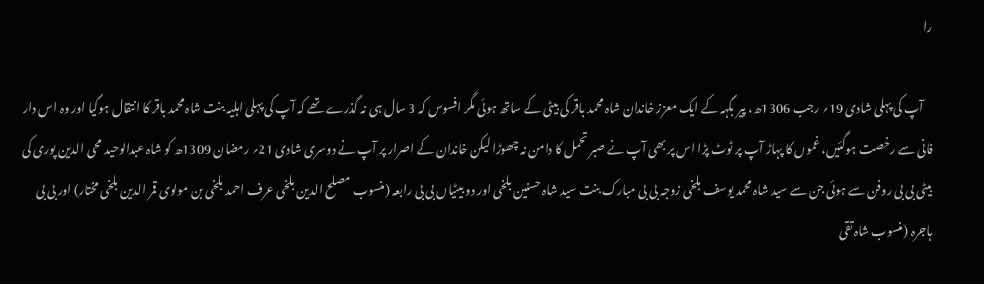را

    آپ کی پہلی شادی 19؍ رجب 1306ھ، پیر بگہہ کے ایک معزز خاندان شاہ محمد باقر کی بیٹی کے ساتھ ہوئی مگر افسوس کہ 3 سال ہی نہ گذرے تھے کہ آپ کی پہلی اہلیہ بنت شاہ محمد باقر کا انتقال ہوگیا اور وہ اس دار فانی سے رخصت ہوگئیں، غموں کا پہاڑ آپ پر ٹوٹ پڑا اس پر بھی آپ نے صبر تحمل کا دامن نہ چھوڑا لیکن خاندان کے اصرار پر آپ نے دوسری شادی 21؍ رمضان 1309ھ کو شاہ عبدالوحید محی الدین پوری کی بیٹی بی بی روفن سے ہوئی جن سے سید شاہ محمد یوسف بلخی زوجہ بی بی مبارک بنت سید شاہ حسنین بلخی اور دو بیٹیاں بی بی رابعہ (منسوب مصلح الدین بلخی عرف احمد بلخی بن مولوی قمر الدین بلخی مختار) اور بی بی ہاجرہ (منسوب شاہ تقی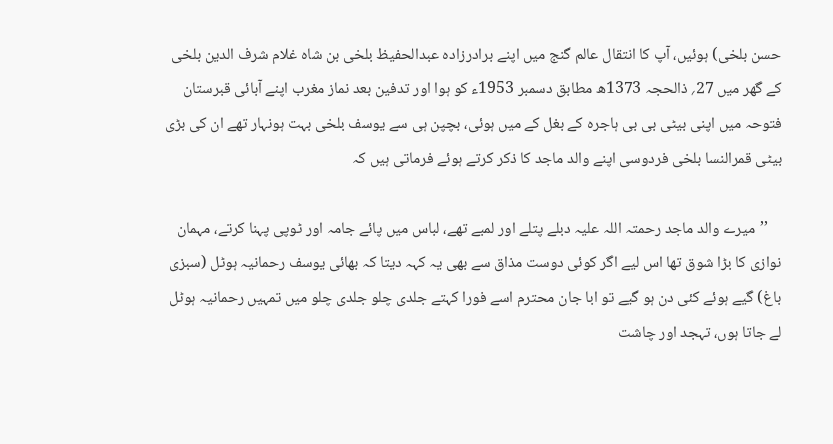حسن بلخی) ہوئیں، آپ کا انتقال عالم گنج میں اپنے برادرزادہ عبدالحفیظ بلخی بن شاہ غلام شرف الدین بلخی کے گھر میں 27؍ ذالحجہ 1373ھ مطابق دسمبر 1953ء کو ہوا اور تدفین بعد نماز مغرب اپنے آبائی قبرستان فتوحہ میں اپنی بیٹی بی بی ہاجرہ کے بغل کے میں ہوئی، بچپن ہی سے یوسف بلخی بہت ہونہار تھے ان کی بڑی بیٹی قمرالنسا بلخی فردوسی اپنے والد ماجد کا ذکر کرتے ہوئے فرماتی ہیں کہ

    ’’میرے والد ماجد رحمتہ اللہ علیہ دبلے پتلے اور لمبے تھے، لباس میں پائے جامہ اور ٹوپی پہنا کرتے، مہمان نوازی کا بڑا شوق تھا اس لیے اگر کوئی دوست مذاق سے بھی یہ کہہ دیتا کہ بھائی یوسف رحمانیہ ہوٹل (سبزی باغ) گیے ہوئے کئی دن ہو گیے تو ابا جان محترم اسے فورا کہتے جلدی چلو جلدی چلو میں تمہیں رحمانیہ ہوٹل لے جاتا ہوں، تہجد اور چاشت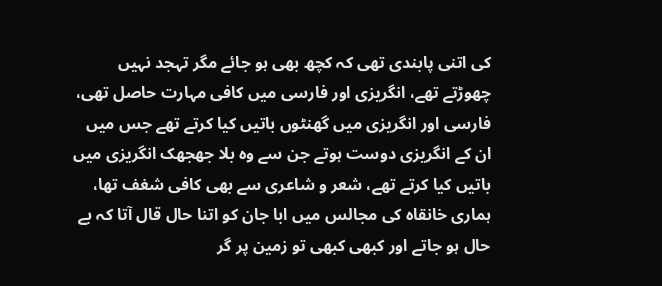کی اتنی پابندی تھی کہ کچھ بھی ہو جائے مگر تہجد نہیں چھوڑتے تھے، انگریزی اور فارسی میں کافی مہارت حاصل تھی، فارسی اور انگریزی میں گھنٹوں باتیں کیا کرتے تھے جس میں ان کے انگریزی دوست ہوتے جن سے وہ بلا جھجھک انگریزی میں باتیں کیا کرتے تھے، شعر و شاعری سے بھی کافی شغف تھا، ہماری خانقاہ کی مجالس میں ابا جان کو اتنا حال قال آتا کہ بے حال ہو جاتے اور کبھی کبھی تو زمین پر گر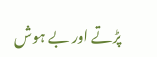پڑتے اور بے ہوش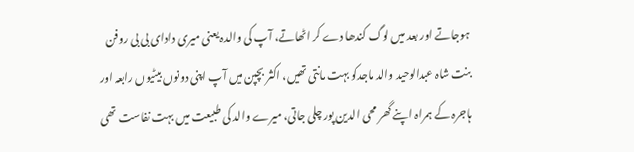ہوجاتے اور بعد میں لوگ کندھا دے کر اٹھاتے، آپ کی والدہ یعنی میری دادای بی بی روفن بنت شاہ عبدالوحید والد ماجدکو بہت مانتی تھیں، اکثر بچپن میں آپ اپنی دونوں بیٹیوں رابعہ اور ہاجرہ کے ہمراہ اپنے گھر محی الدین پور چلی جاتی، میرے والد کی طبیعت میں بہت نفاست تھی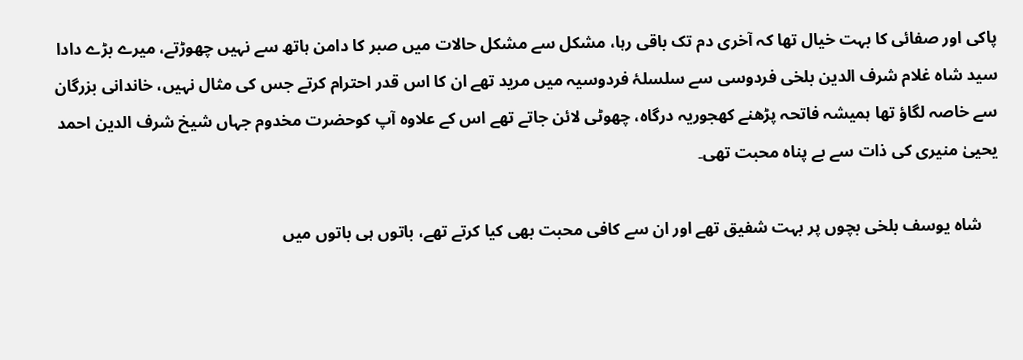پاکی اور صفائی کا بہت خیال تھا کہ آخری دم تک باقی رہا، مشکل سے مشکل حالات میں صبر کا دامن ہاتھ سے نہیں چھوڑتے، میرے بڑے دادا سید شاہ غلام شرف الدین بلخی فردوسی سے سلسلۂ فردوسیہ میں مرید تھے ان کا اس قدر احترام کرتے جس کی مثال نہیں، خاندانی بزرگان سے خاصہ لگاؤ تھا ہمیشہ فاتحہ پڑھنے کھجوریہ درگاہ، چھوٹی لائن جاتے تھے اس کے علاوہ آپ کوحضرت مخدوم جہاں شیخ شرف الدین احمد یحییٰ منیری کی ذات سے بے پناہ محبت تھی۔

    شاہ یوسف بلخی بچوں پر بہت شفیق تھے اور ان سے کافی محبت بھی کیا کرتے تھے، باتوں ہی باتوں میں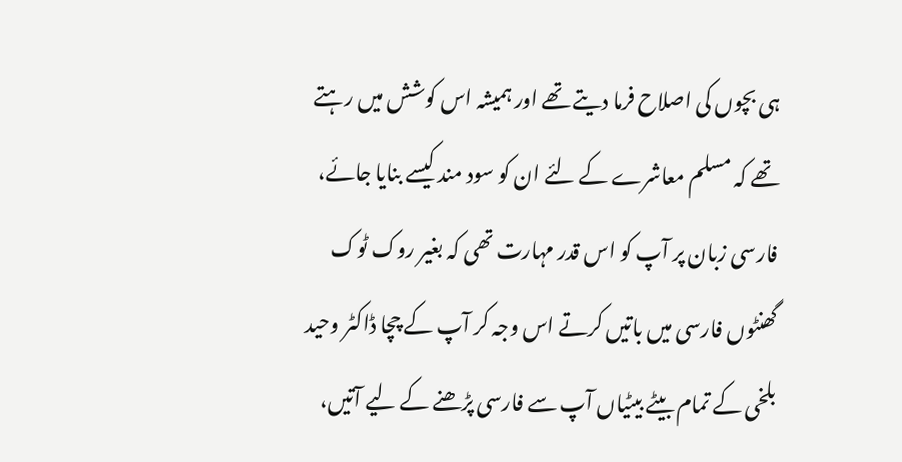ہی بچوں کی اصلاح فرما دیتے تھے اور ہمیشہ اس کوشش میں رہتے تھے کہ مسلم معاشرے کے لئے ان کو سود مند کیسے بنایا جائے، فارسی زبان پر آپ کو اس قدر مہارت تھی کہ بغیر روک ٹوک گھنٹوں فارسی میں باتیں کرتے اس وجہ کر آپ کے چچا ڈاکٹر وحید بلخی کے تمام بیٹے بیٹیاں آپ سے فارسی پڑھنے کے لیے آتیں،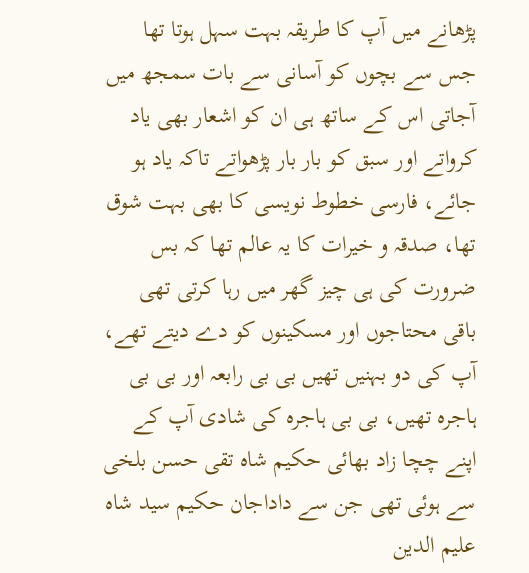پڑھانے میں آپ کا طریقہ بہت سہل ہوتا تھا جس سے بچوں کو آسانی سے بات سمجھ میں آجاتی اس کے ساتھ ہی ان کو اشعار بھی یاد کرواتے اور سبق کو بار بار پڑھواتے تاکہ یاد ہو جائے، فارسی خطوط نویسی کا بھی بہت شوق تھا، صدقہ و خیرات کا یہ عالم تھا کہ بس ضرورت کی ہی چیز گھر میں رہا کرتی تھی باقی محتاجوں اور مسکینوں کو دے دیتے تھے، آپ کی دو بہنیں تھیں بی بی رابعہ اور بی بی ہاجرہ تھیں، بی بی ہاجرہ کی شادی آپ کے اپنے چچا زاد بھائی حکیم شاہ تقی حسن بلخی سے ہوئی تھی جن سے داداجان حکیم سید شاہ علیم الدین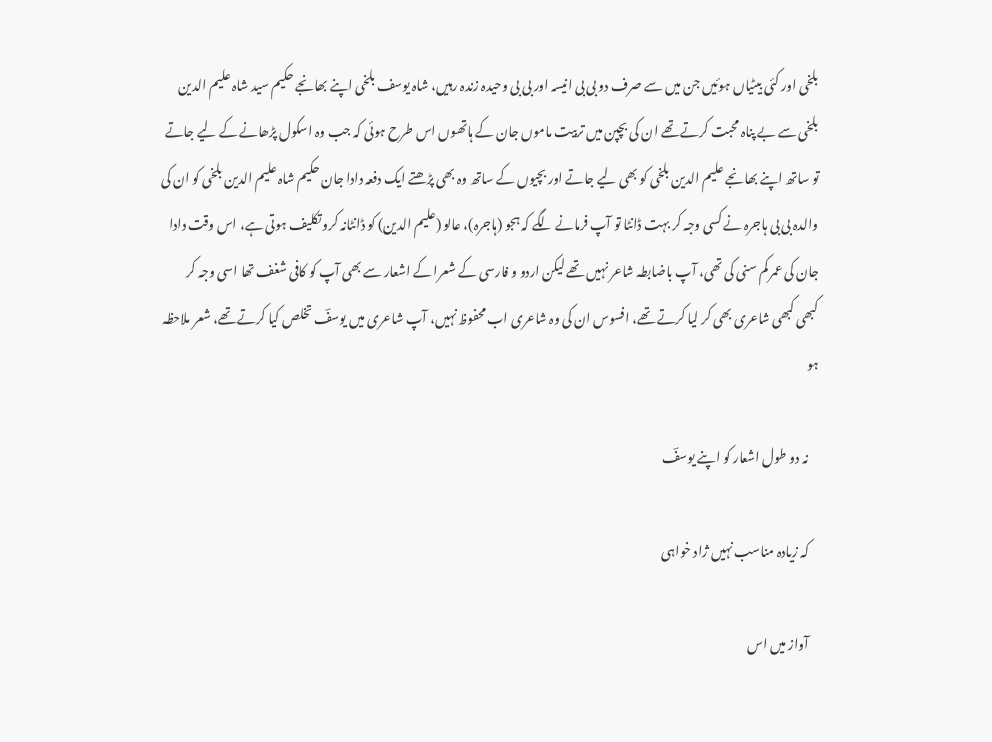بلخی اور کئی بیٹیاں ہوئیں جن میں سے صرف دو بی بی انیسہ اور بی بی وحیدہ زندہ رہیں، شاہ یوسف بلخی اپنے بھانجے حکیم سید شاہ علیم الدین بلخی سے بے پناہ محبت کرتے تھے ان کی بچپن میں تربیت ماموں جان کے ہاتھوں اس طرح ہوئی کہ جب وہ اسکول پڑھانے کے لیے جاتے تو ساتھ اپنے بھانجے علیم الدین بلخی کو بھی لیے جاتے اور بچیوں کے ساتھ وہ بھی پڑھتے ایک دفعہ دادا جان حکیم شاہ علیم الدین بلخی کو ان کی والدہ بی بی ہاجرہ نے کسی وجہ کر بہت ڈانٹا تو آپ فرمانے لگے کہ ہجو (ہاجرہ)، عالو (علیم الدین) کو ڈانٹانہ کرو تکلیف ہوتی ہے، اس وقت دادا جان کی عمر کم سنی کی تھی، آپ باضابطہ شاعر نہیں تھے لیکن اردو و فارسی کے شعرا کے اشعار سے بھی آپ کو کافی شغف تھا اسی وجہ کر کبھی کبھی شاعری بھی کر لیا کرتے تھے، افسوس ان کی وہ شاعری اب محفوظ نہیں، آپ شاعری میں یوسفؔ تخلص کیا کرتے تھے، شعر ملاحظہ ہو

    نہ دو طول اشعار کو اپنے یوسفؔ

    کہ زیادہ مناسب نہیں ژاد خواہی

    آواز میں اس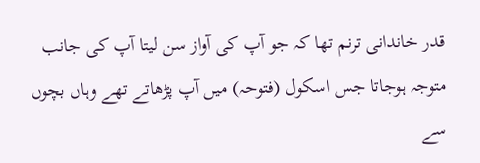قدر خاندانی ترنم تھا کہ جو آپ کی آواز سن لیتا آپ کی جانب متوجہ ہوجاتا جس اسکول (فتوحہ) میں آپ پڑھاتے تھے وہاں بچوں سے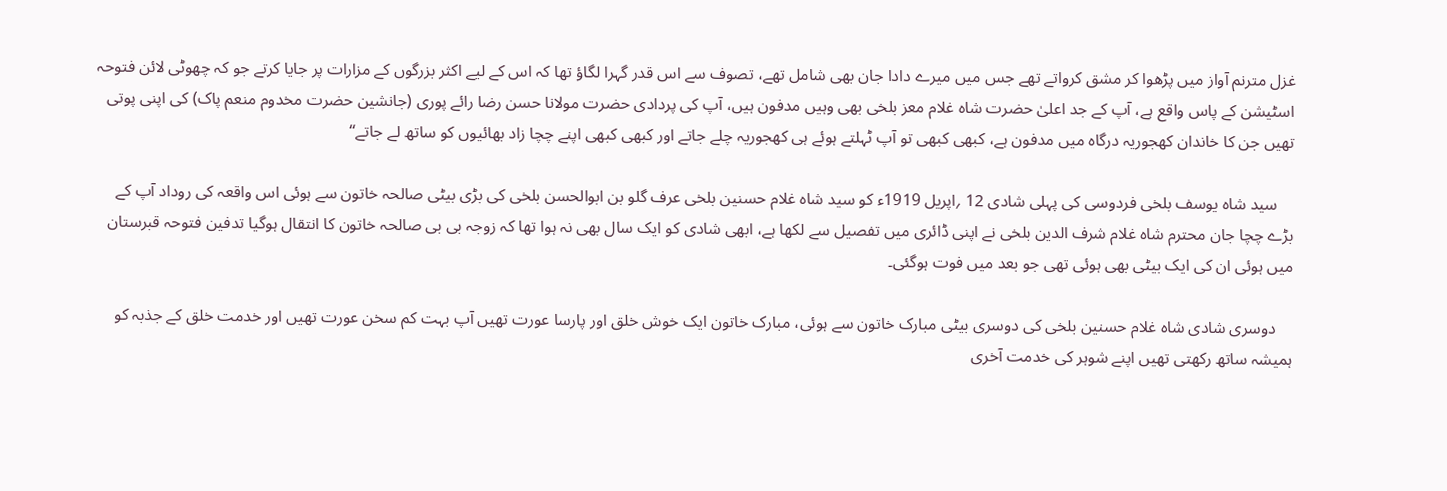غزل مترنم آواز میں پڑھوا کر مشق کرواتے تھے جس میں میرے دادا جان بھی شامل تھے، تصوف سے اس قدر گہرا لگاؤ تھا کہ اس کے لیے اکثر بزرگوں کے مزارات پر جایا کرتے جو کہ چھوٹی لائن فتوحہ اسٹیشن کے پاس واقع ہے، آپ کے جد اعلیٰ حضرت شاہ غلام معز بلخی بھی وہیں مدفون ہیں، آپ کی پردادی حضرت مولانا حسن رضا رائے پوری (جانشین حضرت مخدوم منعم پاک) کی اپنی پوتی تھیں جن کا خاندان کھجوریہ درگاہ میں مدفون ہے، کبھی کبھی تو آپ ٹہلتے ہوئے ہی کھجوریہ چلے جاتے اور کبھی کبھی اپنے چچا زاد بھائیوں کو ساتھ لے جاتے‘‘

    سید شاہ یوسف بلخی فردوسی کی پہلی شادی 12 ؍اپریل 1919ء کو سید شاہ غلام حسنین بلخی عرف گلو بن ابوالحسن بلخی کی بڑی بیٹی صالحہ خاتون سے ہوئی اس واقعہ کی روداد آپ کے بڑے چچا جان محترم شاہ غلام شرف الدین بلخی نے اپنی ڈائری میں تفصیل سے لکھا ہے، ابھی شادی کو ایک سال بھی نہ ہوا تھا کہ زوجہ بی بی صالحہ خاتون کا انتقال ہوگیا تدفین فتوحہ قبرستان میں ہوئی ان کی ایک بیٹی بھی ہوئی تھی جو بعد میں فوت ہوگئی۔

    دوسری شادی شاہ غلام حسنین بلخی کی دوسری بیٹی مبارک خاتون سے ہوئی، مبارک خاتون ایک خوش خلق اور پارسا عورت تھیں آپ بہت کم سخن عورت تھیں اور خدمت خلق کے جذبہ کو ہمیشہ ساتھ رکھتی تھیں اپنے شوہر کی خدمت آخری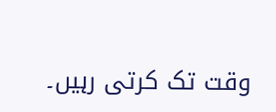وقت تک کرتی رہیں۔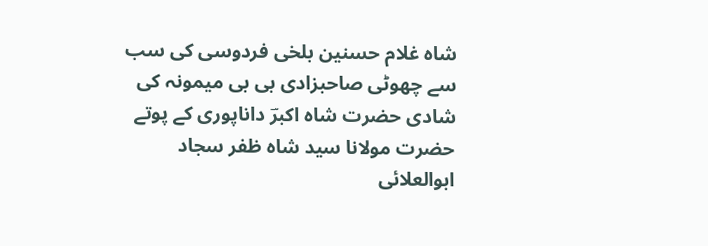شاہ غلام حسنین بلخی فردوسی کی سب سے چھوٹی صاحبزادی بی بی میمونہ کی شادی حضرت شاہ اکبرؔ داناپوری کے پوتے حضرت مولانا سید شاہ ظفر سجاد ابوالعلائی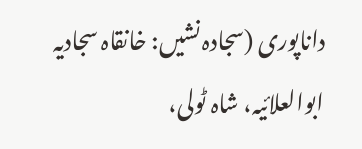داناپوری (سجادہ نشیں: خانقاہ سجادیہ ابوالعلائیہ، شاہ ٹولی،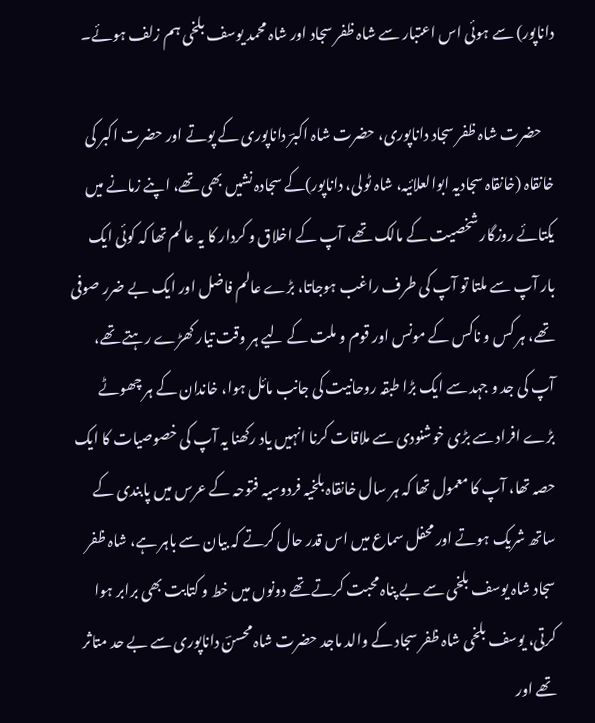داناپور) سے ہوئی اس اعتبار سے شاہ ظفر سجاد اور شاہ محمد یوسف بلخی ہم زلف ہوئے۔

    حضرت شاہ ظفر سجاد داناپوری، حضرت شاہ اکبرؔ داناپوری کے پوتے اور حضرت اکبر کی خانقاہ (خانقاہ سجادیہ ابوالعلائیہ، شاہ ٹولی، داناپور)کے سجادہ نشیں بھی تھے، اپنے زمانے میں یکتائے روزگار شخصیت کے مالک تھے، آپ کے اخلاق و کردار کا یہ عالم تھا کہ کوئی ایک بار آپ سے ملتا تو آپ کی طرف راغب ہوجاتا، بڑے عالم فاضل اور ایک بے ضرر صوفی تھے، ہر کس و ناکس کے مونس اور قوم و ملت کے لیے ہر وقت تیار کھڑے رہتے تھے، آپ کی جد و جہد سے ایک بڑا طبقہ روحانیت کی جانب مائل ہوا، خاندان کے ہر چھوٹے بڑے افراد سے بڑی خوشنودی سے ملاقات کرنا انہیں یاد رکھنا یہ آپ کی خصوصیات کا ایک حصہ تھا، آپ کا معمول تھا کہ ہر سال خانقاہ بلخیہ فردوسیہ فتوحہ کے عرس میں پابندی کے ساتھ شریک ہوتے اور محفل سماع میں اس قدر حال کرتے کہ بیان سے باہر ہے، شاہ ظفر سجاد شاہ یوسف بلخی سے بے پناہ محبت کرتے تھے دونوں میں خط و کتابت بھی برابر ہوا کرتی، یوسف بلخی شاہ ظفر سجاد کے والد ماجد حضرت شاہ محسنؔ داناپوری سے بے حد متاثر تھے اور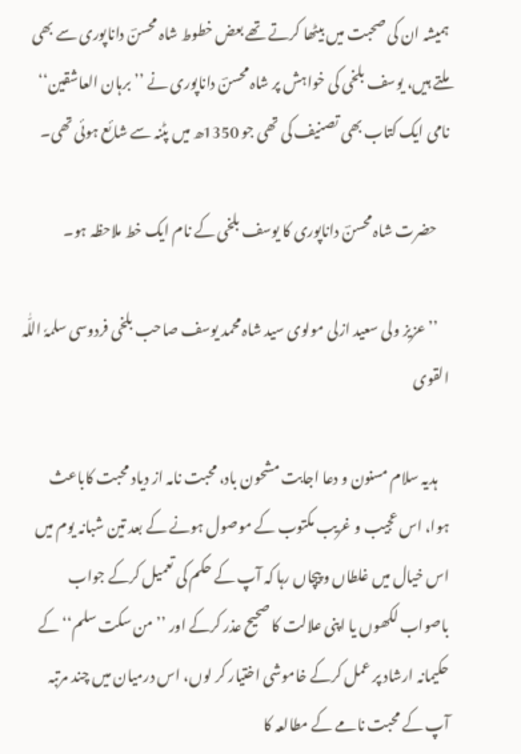ہمیشہ ان کی صحبت میں بیٹھا کرتے تھے بعض خطوط شاہ محسنؔ داناپوری سے بھی ملتے ہیں، یوسف بلخی کی خواہش پر شاہ محسنؔ داناپوری نے ’’برہان العاشقین‘‘ نامی ایک کتاب بھی تصنیف کی تھی جو 1350ھ میں پٹنہ سے شائع ہوئی تھی۔

    حضرت شاہ محسنؔ داناپوری کا یوسف بلخی کے نام ایک خط ملاحظہ ہو۔

    ’’عزیز ولی سعید ازلی مولوی سید شاہ محمد یوسف صاحب بلخی فردوسی سلمہٗ اللّٰہ القوی

    ہدیہ سلام مسنون و دعا اجابت مشحون باد، محبت نامہ از دیاد محبت کاباعث ہوا، اس عجیب و غریب مکتوب کے موصول ہونے کے بعد تین شبانہ یوم میں اس خیال میں غلطاں و پیچاں رہا کہ آپ کے حکم کی تعمیل کرکے جواب باصواب لکھوں یا اپنی علالت کا صحیح عذر کرکے اور ’’من سکت سلم‘‘ کے حکیمانہ ارشاد پر عمل کرکے خاموشی اختیار کر لوں، اس درمیان میں چند مرتبہ آپ کے محبت نامے کے مطالعہ کا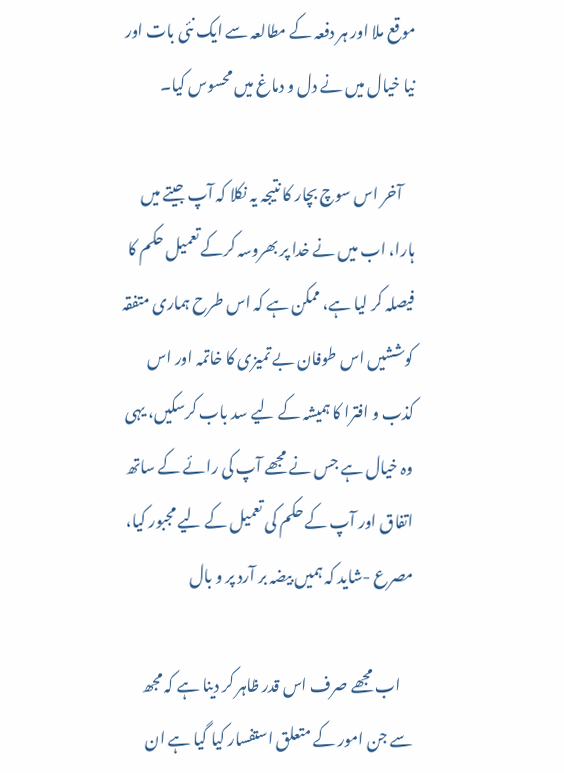موقع ملا اور ہر دفعہ کے مطالعہ سے ایک نئی بات اور نیا خیال میں نے دل و دماغ میں محسوس کیا۔

    آخر اس سوچ بچار کا نتیجہ یہ نکلا کہ آپ جیتے میں ہارا، اب میں نے خدا پر بھروسہ کرکے تعمیل حکم کا فیصلہ کر لیا ہے، ممکن ہے کہ اس طرح ہماری متفقہ کوششیں اس طوفان بے تمیزی کا خاتمہ اور اس کذب و افترا کا ہمیشہ کے لیے سد باب کرسکیں، یہی وہ خیال ہے جس نے مجھے آپ کی رائے کے ساتھ اتفاق اور آپ کے حکم کی تعمیل کے لیے مجبور کیا، مصرع -شاید کہ ہمیں بیضہ بر آرد پر و بال

    اب مجھے صرف اس قدر ظاہر کر دینا ہے کہ مجھ سے جن امور کے متعلق استفسار کیا گیا ہے ان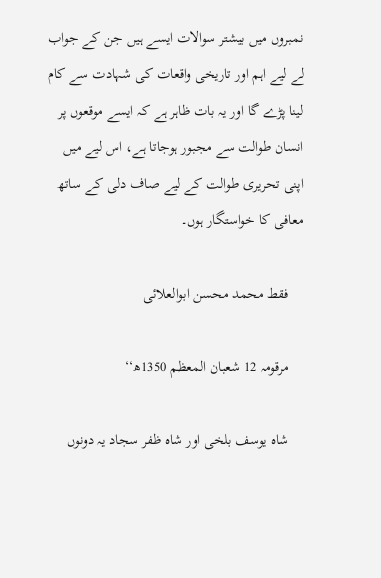نمبروں میں بیشتر سوالات ایسے ہیں جن کے جواب لے لیے اہم اور تاریخی واقعات کی شہادت سے کام لینا پڑے گا اور یہ بات ظاہر ہے کہ ایسے موقعوں پر انسان طوالت سے مجبور ہوجاتا ہے، اس لیے میں اپنی تحریری طوالت کے لیے صاف دلی کے ساتھ معافی کا خواستگار ہوں۔

    فقط محمد محسن ابوالعلائی

    مرقومہ 12 شعبان المعظم 1350ھ‘‘

    شاہ یوسف بلخی اور شاہ ظفر سجاد یہ دونوں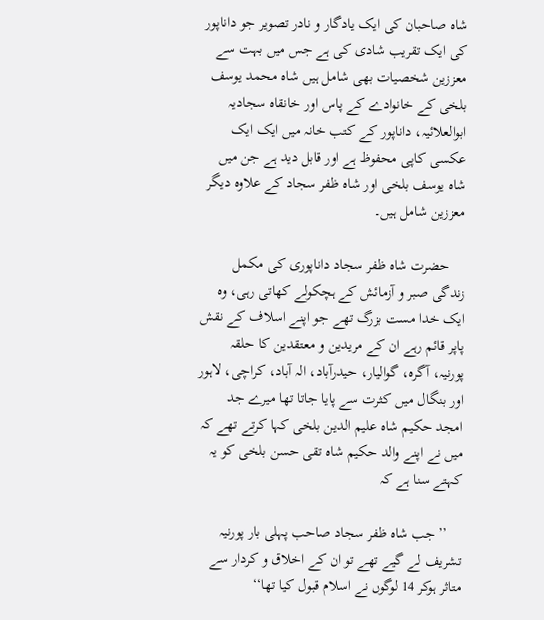شاہ صاحبان کی ایک یادگار و نادر تصویر جو داناپور کی ایک تقریب شادی کی ہے جس میں بہت سے معززین شخصیات بھی شامل ہیں شاہ محمد یوسف بلخی کے خانوادے کے پاس اور خانقاہ سجادیہ ابوالعلائیہ، داناپور کے کتب خانہ میں ایک ایک عکسی کاپی محفوظ ہے اور قابل دید ہے جن میں شاہ یوسف بلخی اور شاہ ظفر سجاد کے علاوہ دیگر معززین شامل ہیں۔

    حضرت شاہ ظفر سجاد داناپوری کی مکمل زندگی صبر و آزمائش کے ہچکولے کھاتی رہی، وہ ایک خدا مست بزرگ تھے جو اپنے اسلاف کے نقش پاپر قائم رہے ان کے مریدین و معتقدین کا حلقہ پورنیہ، آگرہ، گوالیار، حیدرآباد، الہ آباد، کراچی، لاہور اور بنگال میں کثرت سے پایا جاتا تھا میرے جد امجد حکیم شاہ علیم الدین بلخی کہا کرتے تھے کہ میں نے اپنے والد حکیم شاہ تقی حسن بلخی کو یہ کہتے سنا ہے کہ

    ’’جب شاہ ظفر سجاد صاحب پہلی بار پورنیہ تشریف لے گیے تھے تو ان کے اخلاق و کردار سے متاثر ہوکر 14 لوگوں نے اسلام قبول کیا تھا‘‘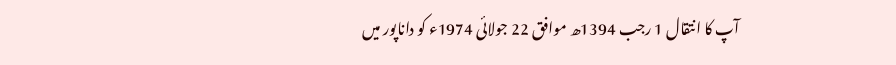آپ کا انتقال 1 رجب 1394ھ موافق 22 جولائی 1974ء کو داناپور میں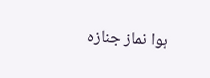ہوا نماز جنازہ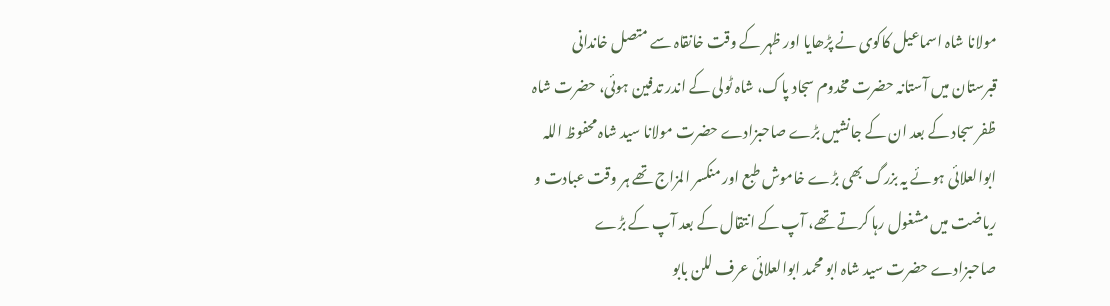مولانا شاہ اسماعیل کاکوی نے پڑھایا اور ظہر کے وقت خانقاہ سے متصل خاندانی قبرستان میں آستانہ حضرت مخدوم سجاد پاک، شاہ ٹولی کے اندر تدفین ہوئی، حضرت شاہ ظفر سجاد کے بعد ان کے جانشیں بڑے صاحبزادے حضرت مولانا سید شاہ محفوظ اللہ ابوالعلائی ہوئے یہ بزرگ بھی بڑے خاموش طبع اور منکسر المزاج تھے ہر وقت عبادت و ریاضت میں مشغول رہا کرتے تھے، آپ کے انتقال کے بعد آپ کے بڑے صاحبزادے حضرت سید شاہ ابو محمد ابوالعلائی عرف للن بابو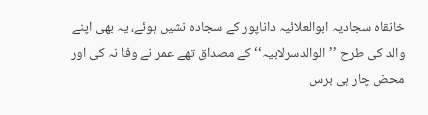خانقاہ سجادیہ ابوالعلائیہ داناپور کے سجادہ نشیں ہوئے، یہ بھی اپنے والد کی طرح ’’الوالدسرلابیہ‘‘ کے مصداق تھے عمر نے وفا نہ کی اور محض چار ہی برس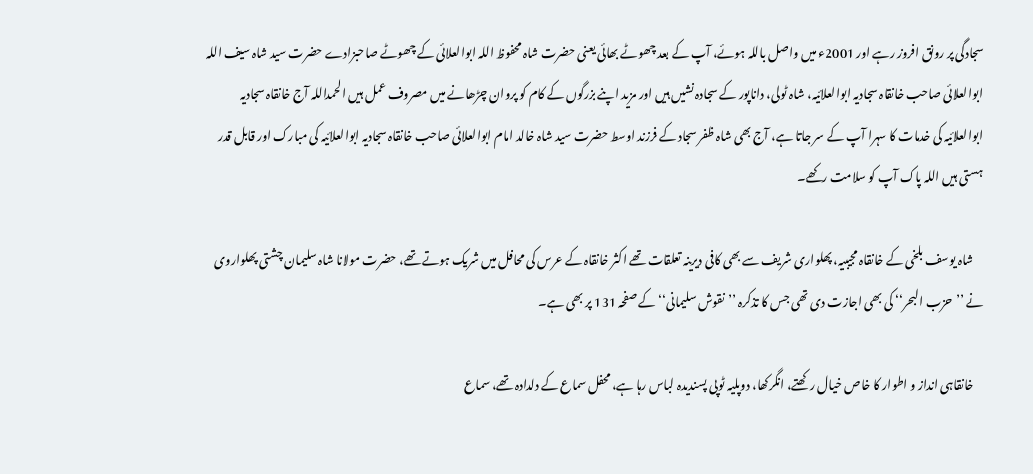سجادگی پر رونق افروز رہے اور 2001ء میں واصل باللہ ہوئے، آپ کے بعد چھوٹے بھائی یعنی حضرت شاہ محفوظ اللہ ابوالعلائی کے چھوٹے صاحبزادے حضرت سید شاہ سیف اللہ ابوالعلائی صاحب خانقاہ سجادیہ ابوالعلائیہ، شاہ ٹولی، داناپور کے سجادہ نشیں ہیں اور مزید اپنے بزرگوں کے کام کو پروان چڑھانے میں مصروف عمل ہیں الحمداللہ آج خانقاہ سجادیہ ابوالعلائیہ کی خدمات کا سہرا آپ کے سر جاتا ہے، آج بھی شاہ ظفر سجاد کے فرزند اوسط حضرت سید شاہ خالد امام ابوالعلائی صاحب خانقاہ سجادیہ ابوالعلائیہ کی مبارک اور قابل قدر ہستی ہیں اللہ پاک آپ کو سلامت رکھے۔

    شاہ یوسف بلخی کے خانقاہ مجیبیہ، پھلواری شریف سے بھی کافی دیرینہ تعلقات تھے اکثر خانقاہ کے عرس کی محافل میں شریک ہوتے تھے، حضرت مولانا شاہ سلیمان چشتی پھلواروی نے ’’حزب البحر‘‘ کی بھی اجازت دی تھی جس کا تذکرہ ’’نقوش سلیمانی‘‘ کے صفحہ 131 پر بھی ہے۔

    خانقاہی انداز و اطوار کا خاص خیال رکھتے، انگرکھا، دوپلیہ ٹوپی پسندیدہ لباس رہا ہے، محفل سماع کے دلدادہ تھے، سماع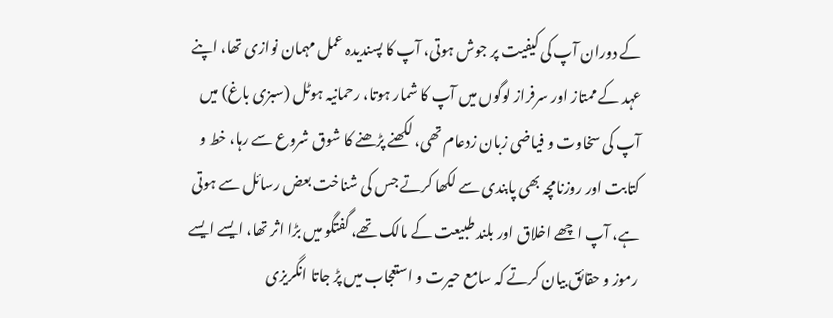کے دوران آپ کی کیفیت پر جوش ہوتی، آپ کا پسندیدہ عمل مہمان نوازی تھا، اپنے عہد کے ممتاز اور سرفراز لوگوں میں آپ کا شمار ہوتا، رحمانیہ ہوٹل (سبزی باغ) میں آپ کی سخاوت و فیاضی زبان زدعام تھی، لکھنے پڑھنے کا شوق شروع سے رہا، خط و کتابت اور روزنامچہ بھی پابندی سے لکھا کرتے جس کی شناخت بعض رسائل سے ہوتی ہے، آپ اچھے اخلاق اور بلند طبیعت کے مالک تھے، گفتگو میں بڑا اثر تھا، ایسے ایسے رموز و حقائق بیان کرتے کہ سامع حیرت و استعجاب میں پڑ جاتا انگریزی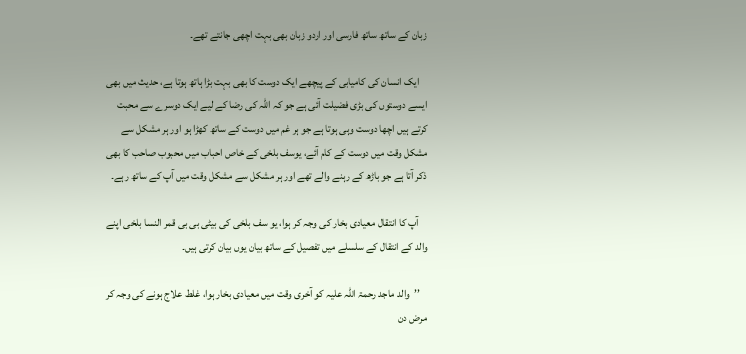زبان کے ساتھ ساتھ فارسی اور اردو زبان بھی بہت اچھی جانتے تھے۔

    ایک انسان کی کامیابی کے پیچھے ایک دوست کا بھی بہت بڑا ہاتھ ہوتا ہے، حدیث میں بھی ایسے دوستوں کی بڑی فضیلت آئی ہے جو کہ اللہ کی رضا کے لیے ایک دوسرے سے محبت کرتے ہیں اچھا دوست وہی ہوتا ہے جو ہر غم میں دوست کے ساتھ کھڑا ہو اور ہر مشکل سے مشکل وقت میں دوست کے کام آئے، یوسف بلخی کے خاص احباب میں محبوب صاحب کا بھی ذکر آتا ہے جو باڑھ کے رہنے والے تھے اور ہر مشکل سے مشکل وقت میں آپ کے ساتھ رہے۔

    آپ کا انتقال معیادی بخار کی وجہ کر ہوا، یو سف بلخی کی بیٹی بی بی قمر النسا بلخی اپنے والد کے انتقال کے سلسلے میں تفصیل کے ساتھ بیان یوں بیان کرتی ہیں۔

    ’’والد ماجد رحمۃ اللہ علیہ کو آخری وقت میں معیادی بخار ہوا، غلط علاج ہونے کی وجہ کر مرض دن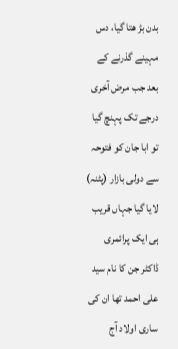بدن بڑ ھتا گیا، دس مہینے گذرنے کے بعد جب مرض آخری درجے تک پہنچ گیا تو ابا جان کو فتوحہ سے دولی بازار (پٹنہ) لایا گیا جہاں قریب ہی ایک پرائمری ڈاکٹر جن کا نام سید علی احمد تھا ان کی ساری اولاد آج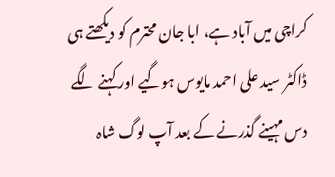کراچی میں آباد ہے، ابا جان محترم کو دیکھتے ہی ڈاکٹر سید علی احمد مایوس ہوگیے اور کہنے لگے دس مہینے گذرنے کے بعد آپ لوگ شاہ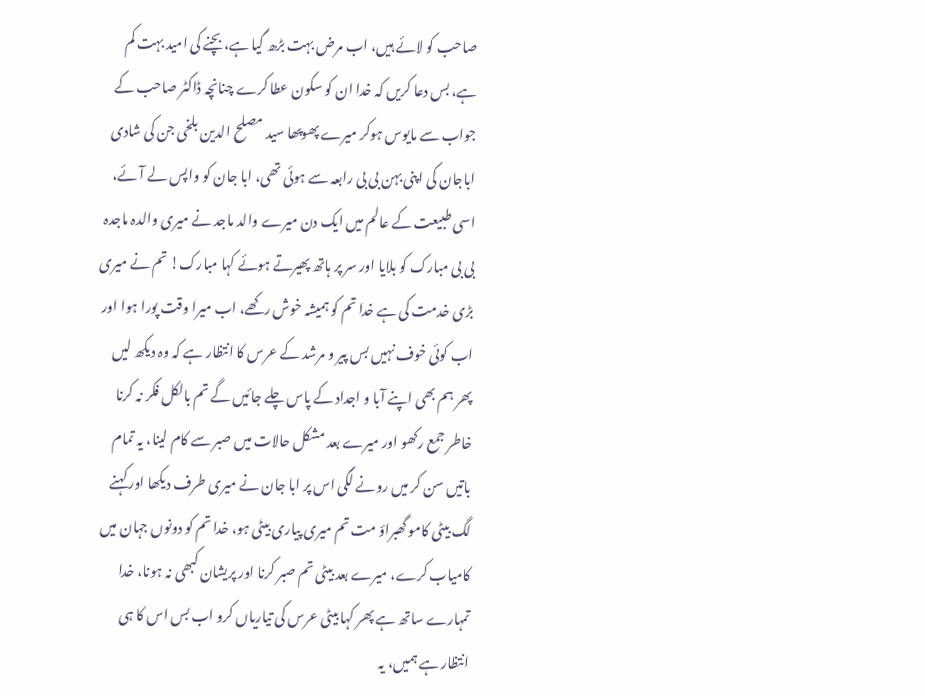صاحب کو لائے ہیں، اب مرض بہت بڑھ گیا ہے، بچنے کی امید بہت کم ہے، بس دعا کریں کہ خدا ان کو سکون عطا کرے چنانچہ ڈاکٹر صاحب کے جواب سے مایوس ہوکر میرے پھوپھا سید مصلح الدین بلخی جن کی شادی اباجان کی اپنی بہن بی بی رابعہ سے ہوئی تھی، ابا جان کو واپس لے آئے، اسی طبیعت کے عالم میں ایک دن میرے والد ماجد نے میری والدہ ماجدہ بی بی مبارک کو بلایا اور سر پر ہاتھ پھیرتے ہوئے کہا مبارک! تم نے میری بڑی خدمت کی ہے خدا تم کو ہمیشہ خوش رکھے، اب میرا وقت پورا ہوا اور اب کوئی خوف نہیں بس پیر و مرشد کے عرس کا انتظار ہے کہ وہ دیکھ لیں پھر ہم بھی اپنے آبا و اجداد کے پاس چلے جائیں گے تم بالکل فکر نہ کرنا خاطر جمع رکھو اور میرے بعد مشکل حالات میں صبر سے کام لینا، یہ تمام باتیں سن کر میں رونے لگی اس پر ابا جان نے میری طرف دیکھا اور کہنے لگ بیٹی کامو گھبراؤ مت تم میری پیاری بیٹی ہو، خدا تم کو دونوں جہان میں کامیاب کرے، میرے بعد بیٹی تم صبر کرنا اور پریشان کبھی نہ ہونا، خدا تمہارے ساتھ ہے پھر کہا بیٹی عرس کی تیاریاں کرو اب بس اس کا ہی انتظار ہے ہمیں، یہ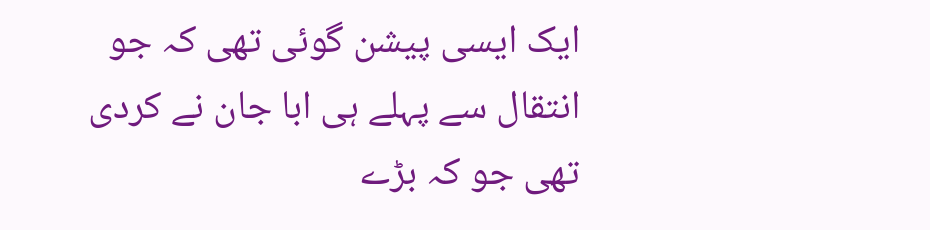ایک ایسی پیشن گوئی تھی کہ جو انتقال سے پہلے ہی ابا جان نے کردی تھی جو کہ بڑے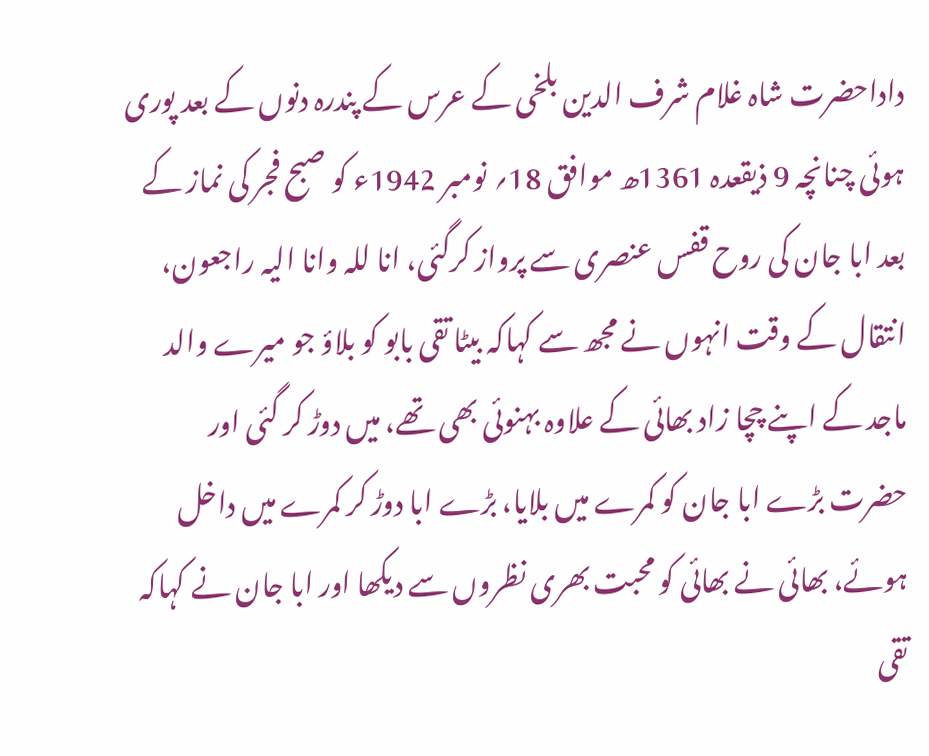داداحضرت شاہ غلام شرف الدین بلخی کے عرس کے پندرہ دنوں کے بعد پوری ہوئی چنانچہ 9 ذیقعدہ 1361ھ موافق 18؍ نومبر 1942ء کو صبح فجر کی نماز کے بعد ابا جان کی روح قفس عنصری سے پرواز کرگئی، انا للہ وانا الیہ راجعون، انتقال کے وقت انہوں نے مجھ سے کہاکہ بیٹا تقی بابو کو بلاؤ جو میرے والد ماجد کے اپنے چچا زاد بھائی کے علاوہ بہنوئی بھی تھے، میں دوڑ کر گئی اور حضرت بڑے ابا جان کو کمرے میں بلایا، بڑے ابا دوڑ کر کمرے میں داخل ہوئے، بھائی نے بھائی کو محبت بھری نظروں سے دیکھا اور ابا جان نے کہاکہ تقی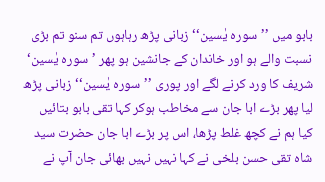بابو میں ’’سورہ یٰسین‘‘ زبانی پڑھ رہاہوں تم سنو تم بڑی نسبت والے ہو اور خاندان کے جانشین ہو پھر ’سورہ یٰسین‘ شریف کا ورد کرنے لگے اور پوری ’’سورہ یٰسین‘‘ زبانی پڑھ لیا پھر بڑے ابا جان سے مخاطب ہوکر کہا تقی بابو بتائیں کیا ہم نے کچھ غلط پڑھا، اس پر بڑے ابا جان حضرت سید شاہ تقی حسن بلخی نے کہا نہیں نہیں بھائی جان آپ نے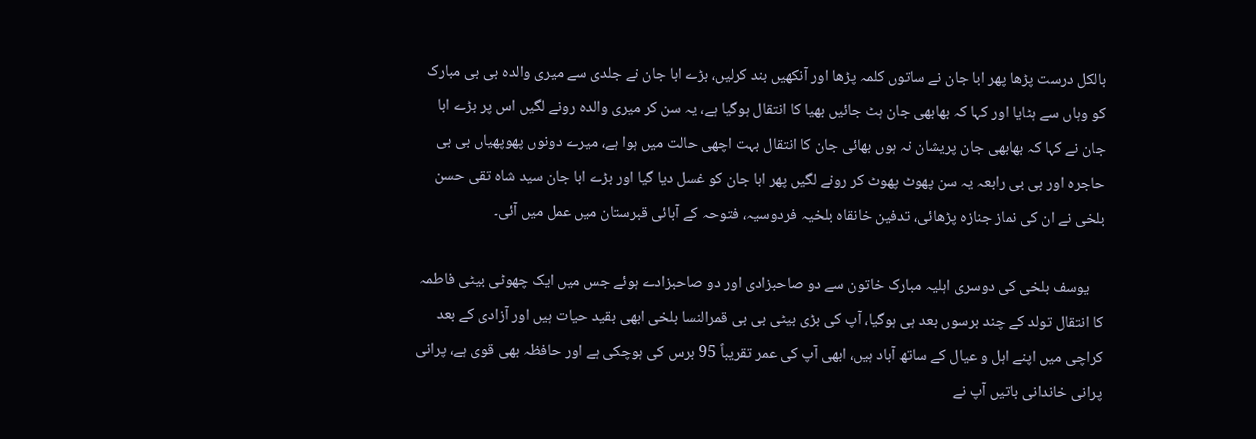بالکل درست پڑھا پھر ابا جان نے ساتوں کلمہ پڑھا اور آنکھیں بند کرلیں، بڑے ابا جان نے جلدی سے میری والدہ بی بی مبارک کو وہاں سے ہٹایا اور کہا کہ بھابھی جان ہٹ جائیں بھیا کا انتقال ہوگیا ہے، یہ سن کر میری والدہ رونے لگیں اس پر بڑے ابا جان نے کہا کہ بھابھی جان پریشان نہ ہوں بھائی جان کا انتقال بہت اچھی حالت میں ہوا ہے، میرے دونوں پھوپھیاں بی بی حاجرہ اور بی بی رابعہ یہ سن پھوٹ پھوٹ کر رونے لگیں پھر ابا جان کو غسل دیا گیا اور بڑے ابا جان سید شاہ تقی حسن بلخی نے ان کی نماز جنازہ پڑھائی، تدفین خانقاہ بلخیہ فردوسیہ، فتوحہ کے آبائی قبرستان میں عمل میں آئی۔

    یوسف بلخی کی دوسری اہلیہ مبارک خاتون سے دو صاحبزادی اور دو صاحبزادے ہوئے جس میں ایک چھوٹی بیٹی فاطمہ کا انتقال تولد کے چند برسوں بعد ہی ہوگیا، آپ کی بڑی بیٹی بی بی قمرالنسا بلخی ابھی بقید حیات ہیں اور آزادی کے بعد کراچی میں اپنے اہل و عیال کے ساتھ آباد ہیں، ابھی آپ کی عمر تقریباً 95 برس کی ہوچکی ہے اور حافظہ بھی قوی ہے، پرانی پرانی خاندانی باتیں آپ نے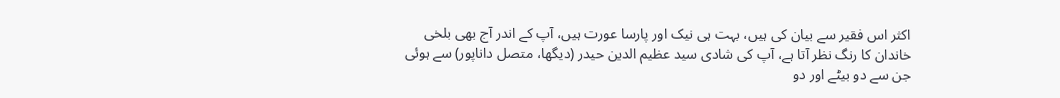اکثر اس فقیر سے بیان کی ہیں، بہت ہی نیک اور پارسا عورت ہیں، آپ کے اندر آج بھی بلخی خاندان کا رنگ نظر آتا ہے، آپ کی شادی سید عظیم الدین حیدر (دیگھا، متصل داناپور) سے ہوئی جن سے دو بیٹے اور دو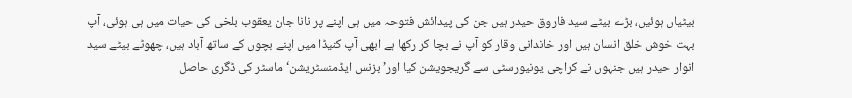بیٹیاں ہوئیں، بڑے بیٹے سید فاروق حیدر ہیں جن کی پیدائش فتوحہ میں ہی اپنے پر نانا جان یعقوب بلخی کی حیات میں ہی ہوئی، آپ بہت خوش خلق انسان ہیں اور خاندانی وقار کو آپ نے بچا کر رکھا ہے ابھی آپ کنیڈا میں اپنے بچوں کے ساتھ آباد ہیں، چھوٹے بیٹے سید انوار حیدر ہیں جنہوں نے کراچی یونیورسٹی سے گریجویشن کیا اور’بزنس ایڈمنسٹریشن‘ ماسٹر کی ڈگری حاصل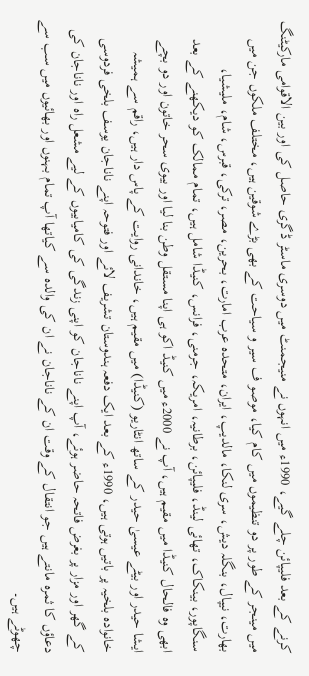کرنے کے بعد فلیپائن چلے گیے، 1990ء میں انہوں نے منیجمنٹ میں دوسری ماسٹر ڈگری حاصل کی اور بین الاقوامی مارکیٹنگ میں مینجر کے طور پر دو تنظیموں میں کام کیا، موصو ف سیر و سیاحت کے بھی بڑے شوقین ہیں، مختلف ملکوں جن میں بھارت، نیپال، بنگلہ دیش، سری لنکا، مالدیپ، ایران، متحدہ عرب امارت، بحرین، مصر، ترکی، قبرس، شام، ملیشیا، سنگاپور، بینکاک، تھائی لینڈ، فلیپائن، برطانیہ، امریکہ، جرمنی، فرانس، کنیڈا شامل ہیں، تمام ممالک کو دیکھنے کے بعد ابھی وہ فالحال کنیڈا میں مقیم ہیں، آپ نے 2000ء میں کنیڈ اکو ہی اپنا مستقل وطن بنا لیا اور بیوی سحر خاتون اور دو بچے ایشا حیدر اور بیٹے عیسیٰ حیدر کے ساتھ انٹاریو (کنیڈا) میں مقیم ہیں، خاندانی روایت کے پاس دار ہیں، راقم سے ہمیشہ خانوادہ بلخیہ پر باتیں ہوتی ہیں، 1990ء کے بعد ایک دفعہ ہندوستان تشریف لائے اور فتوحہ اپنے ناناجان یوسف بلخی فردوسی کے گھر اور مزار پر بغرض فاتحہ حاضر ہوئے، آپ اپنے ناناجان کو اپنی زندگی کی کامیابیوں کے لیے مشعل راہ اور ناناجان کی دعاؤں کا ثمرہ مانتے ہیں جو انتقال کے وقت ان کے ناناجان نے ان کی والدہ سے کیاتھا آپ تمام بہنوں اور بھائیوں میں سب سے چھوٹے ہیں۔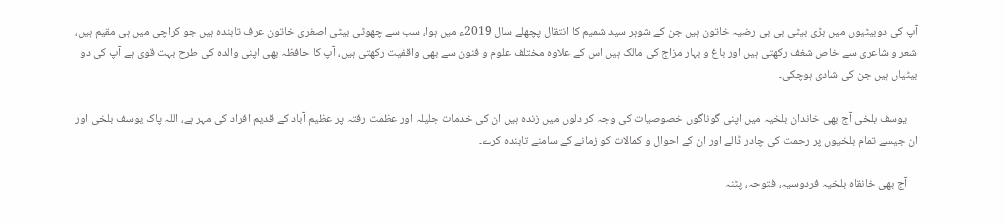آپ کی دوبیٹیوں میں بڑی بیٹی بی بی رضیہ خاتون ہیں جن کے شوہر سید شمیم کا انتقال پچھلے سال 2019ء میں ہوا، سب سے چھوٹی بیٹی اصغری خاتون عرف تابندہ ہیں جو کراچی میں ہی مقیم ہیں، شعر و شاعری سے خاص شغف رکھتی ہیں اور باغ و بہار مزاج کی مالک ہیں اس کے علاوہ مختلف علوم و فنون سے بھی واقفیت رکھتی ہیں، آپ کا حافظہ بھی اپنی والدہ کی طرح بہت قوی ہے آپ کی دو بیٹیاں ہیں جن کی شادی ہوچکی۔

    یوسف بلخی آج بھی خاندان بلخیہ میں اپنی گوناگوں خصوصیات کی وجہ کر دلوں میں زندہ ہیں ان کی خدمات جلیلہ اور عظمت رفتہ پر عظیم آباد کے قدیم افراد کی مہر ہے، اللہ پاک یوسف بلخی اور ان جیسے تمام بلخیوں پر رحمت کی چادر ڈالے اور ان کے احوال و کمالات کو زمانے کے سامنے تابندہ کرے۔

    آج بھی خانقاہ بلخیہ فردوسیہ، فتوحہ، پٹنہ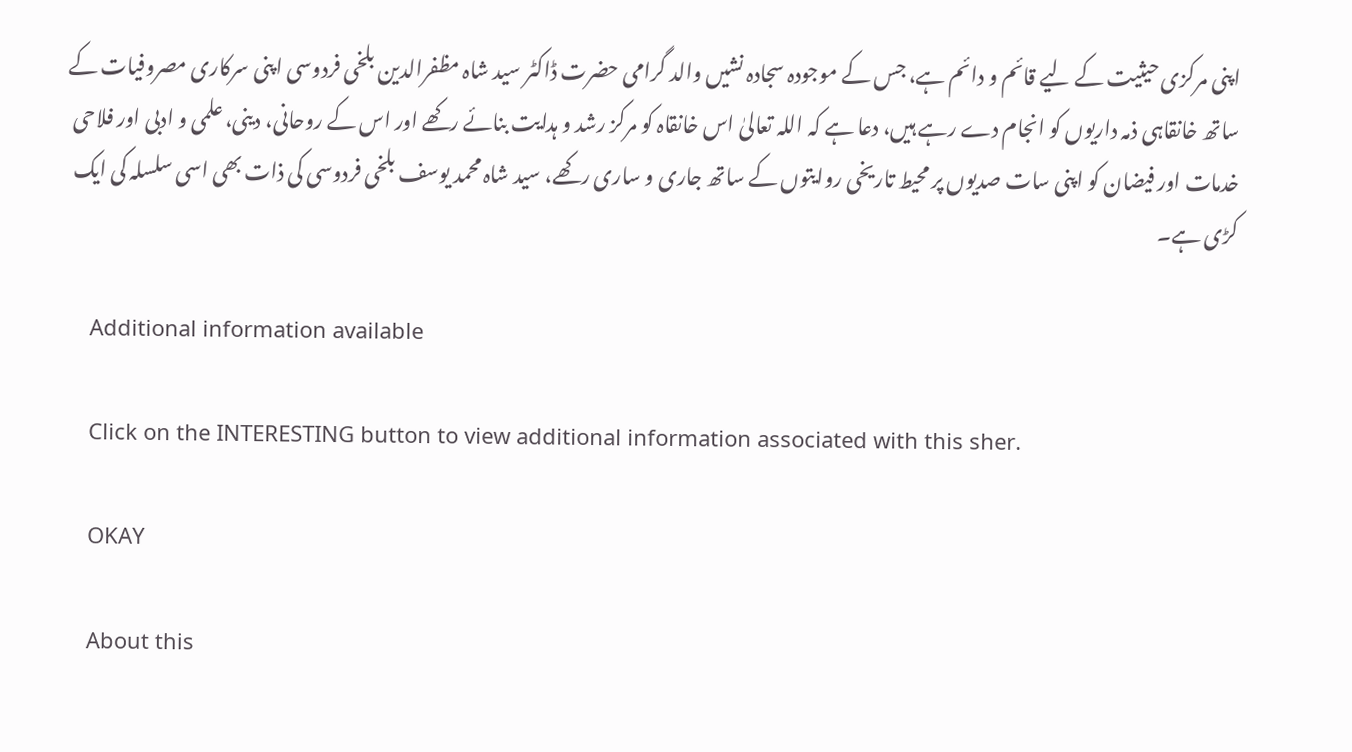اپنی مرکزی حیثیت کے لیے قائم و دائم ہے، جس کے موجودہ سجادہ نشیں والد گرامی حضرت ڈاکٹر سید شاہ مظفرالدین بلخی فردوسی اپنی سرکاری مصروفیات کے ساتھ خانقاہی ذمہ داریوں کو انجام دے رہے ہیں، دعا ہے کہ اللہ تعالیٰ اس خانقاہ کو مرکز رشد و ہدایت بنائے رکھے اور اس کے روحانی، دینی، علمی و ادبی اور فلاحی خدمات اور فیضان کو اپنی سات صدیوں پر محیط تاریخی روایتوں کے ساتھ جاری و ساری رکھے، سید شاہ محمد یوسف بلخی فردوسی کی ذات بھی اسی سلسلہ کی ایک کڑی ہے۔

    Additional information available

    Click on the INTERESTING button to view additional information associated with this sher.

    OKAY

    About this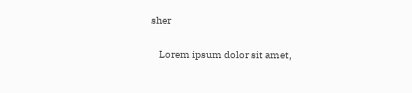sher

    Lorem ipsum dolor sit amet,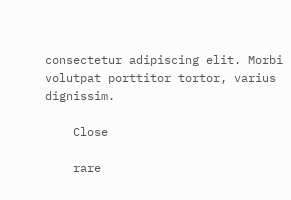consectetur adipiscing elit. Morbi volutpat porttitor tortor, varius dignissim.

    Close

    rare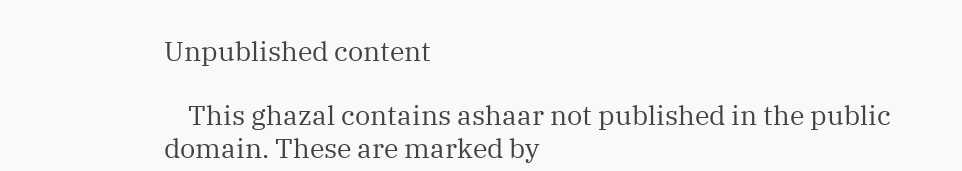Unpublished content

    This ghazal contains ashaar not published in the public domain. These are marked by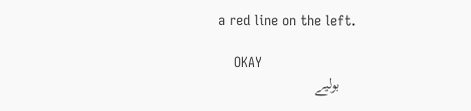a red line on the left.

    OKAY
    بولیے